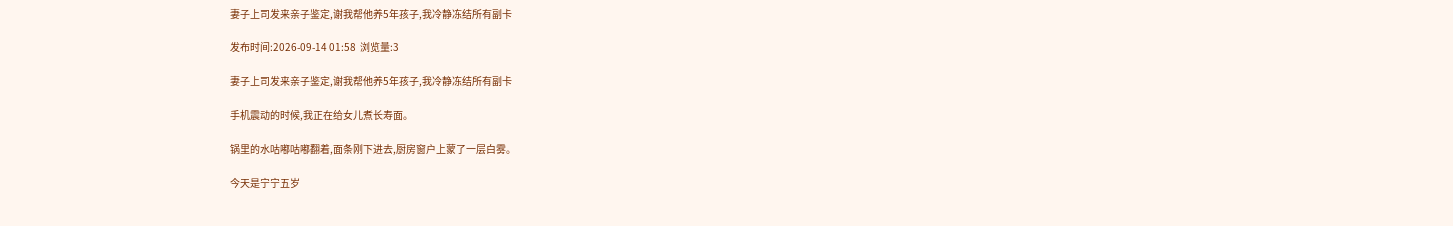妻子上司发来亲子鉴定,谢我帮他养5年孩子,我冷静冻结所有副卡

发布时间:2026-09-14 01:58  浏览量:3

妻子上司发来亲子鉴定,谢我帮他养5年孩子,我冷静冻结所有副卡

手机震动的时候,我正在给女儿煮长寿面。

锅里的水咕嘟咕嘟翻着,面条刚下进去,厨房窗户上蒙了一层白雾。

今天是宁宁五岁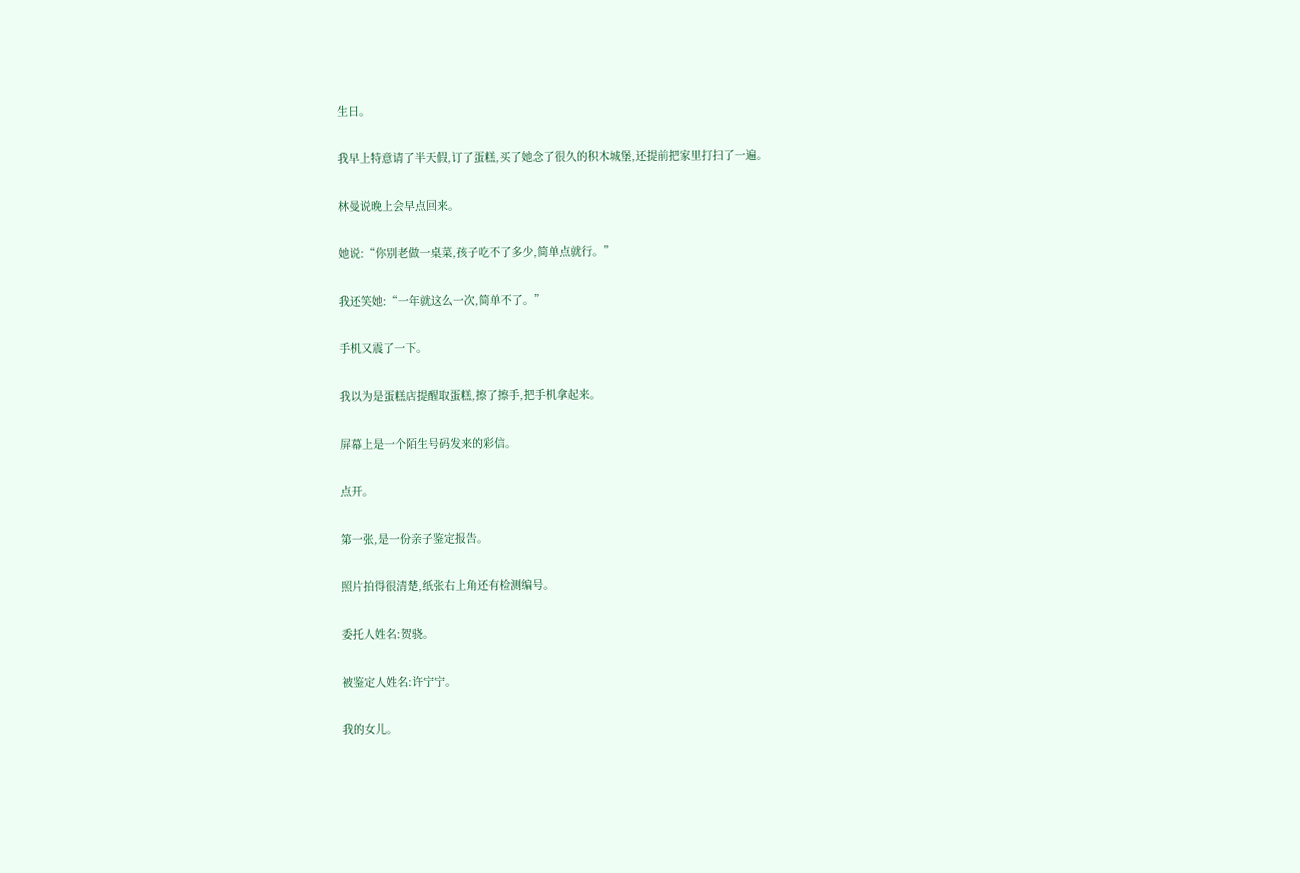生日。

我早上特意请了半天假,订了蛋糕,买了她念了很久的积木城堡,还提前把家里打扫了一遍。

林曼说晚上会早点回来。

她说:“你别老做一桌菜,孩子吃不了多少,简单点就行。”

我还笑她:“一年就这么一次,简单不了。”

手机又震了一下。

我以为是蛋糕店提醒取蛋糕,擦了擦手,把手机拿起来。

屏幕上是一个陌生号码发来的彩信。

点开。

第一张,是一份亲子鉴定报告。

照片拍得很清楚,纸张右上角还有检测编号。

委托人姓名:贺骁。

被鉴定人姓名:许宁宁。

我的女儿。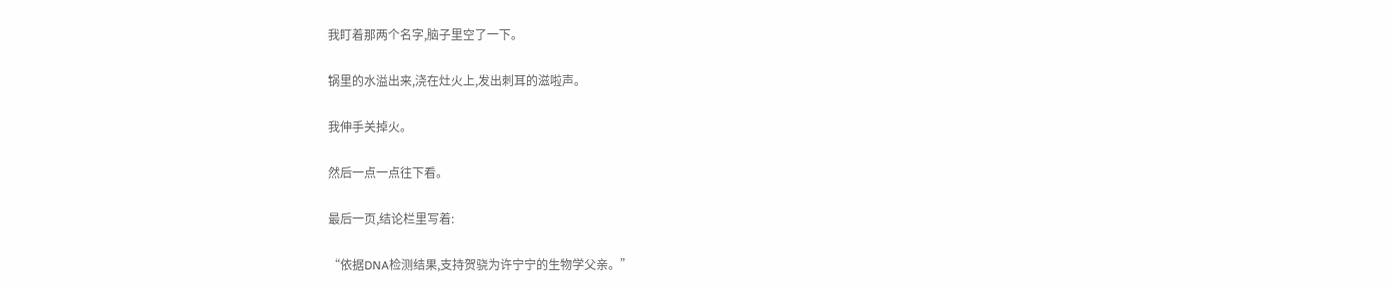我盯着那两个名字,脑子里空了一下。

锅里的水溢出来,浇在灶火上,发出刺耳的滋啦声。

我伸手关掉火。

然后一点一点往下看。

最后一页,结论栏里写着:

“依据DNA检测结果,支持贺骁为许宁宁的生物学父亲。”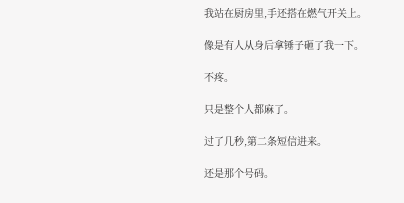我站在厨房里,手还搭在燃气开关上。

像是有人从身后拿锤子砸了我一下。

不疼。

只是整个人都麻了。

过了几秒,第二条短信进来。

还是那个号码。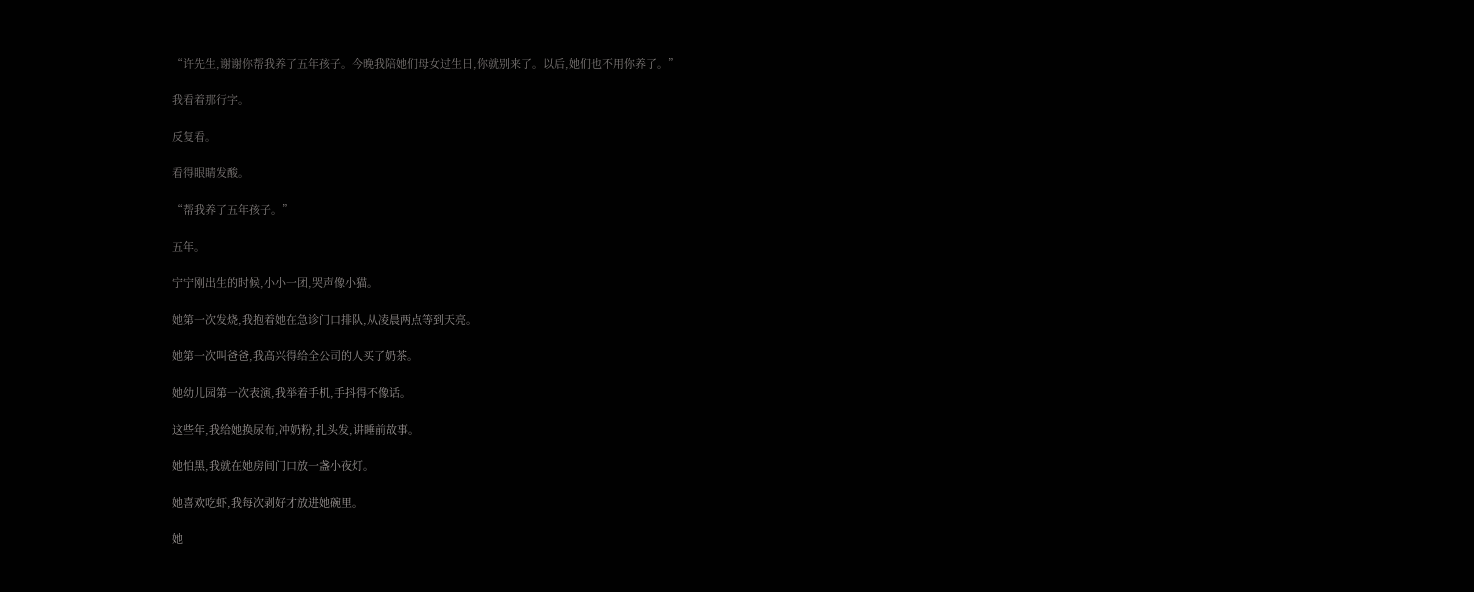“许先生,谢谢你帮我养了五年孩子。今晚我陪她们母女过生日,你就别来了。以后,她们也不用你养了。”

我看着那行字。

反复看。

看得眼睛发酸。

“帮我养了五年孩子。”

五年。

宁宁刚出生的时候,小小一团,哭声像小猫。

她第一次发烧,我抱着她在急诊门口排队,从凌晨两点等到天亮。

她第一次叫爸爸,我高兴得给全公司的人买了奶茶。

她幼儿园第一次表演,我举着手机,手抖得不像话。

这些年,我给她换尿布,冲奶粉,扎头发,讲睡前故事。

她怕黑,我就在她房间门口放一盏小夜灯。

她喜欢吃虾,我每次剥好才放进她碗里。

她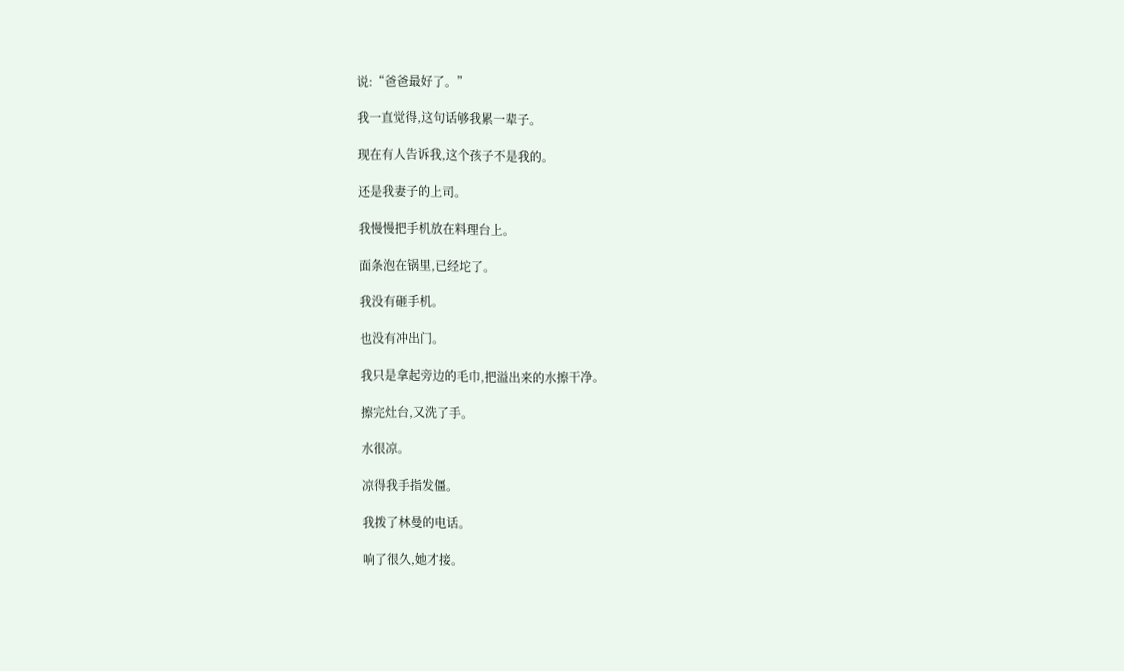说:“爸爸最好了。”

我一直觉得,这句话够我累一辈子。

现在有人告诉我,这个孩子不是我的。

还是我妻子的上司。

我慢慢把手机放在料理台上。

面条泡在锅里,已经坨了。

我没有砸手机。

也没有冲出门。

我只是拿起旁边的毛巾,把溢出来的水擦干净。

擦完灶台,又洗了手。

水很凉。

凉得我手指发僵。

我拨了林曼的电话。

响了很久,她才接。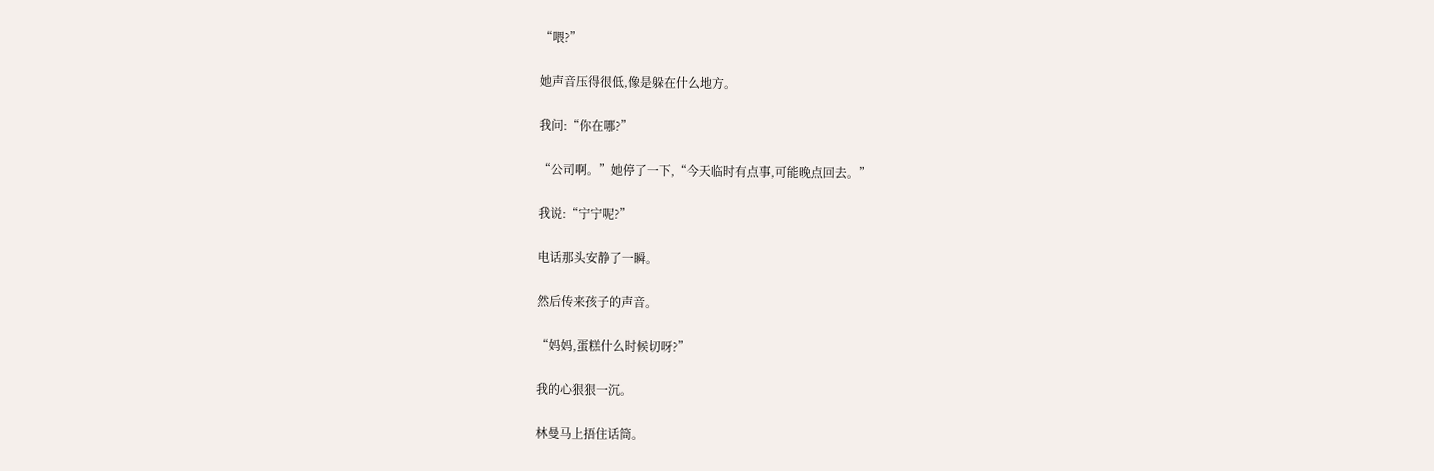“喂?”

她声音压得很低,像是躲在什么地方。

我问:“你在哪?”

“公司啊。”她停了一下,“今天临时有点事,可能晚点回去。”

我说:“宁宁呢?”

电话那头安静了一瞬。

然后传来孩子的声音。

“妈妈,蛋糕什么时候切呀?”

我的心狠狠一沉。

林曼马上捂住话筒。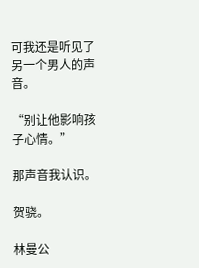可我还是听见了另一个男人的声音。

“别让他影响孩子心情。”

那声音我认识。

贺骁。

林曼公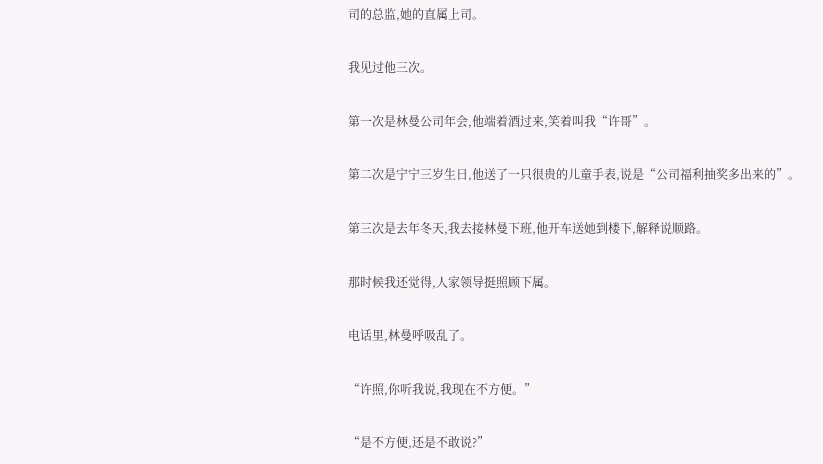司的总监,她的直属上司。

我见过他三次。

第一次是林曼公司年会,他端着酒过来,笑着叫我“许哥”。

第二次是宁宁三岁生日,他送了一只很贵的儿童手表,说是“公司福利抽奖多出来的”。

第三次是去年冬天,我去接林曼下班,他开车送她到楼下,解释说顺路。

那时候我还觉得,人家领导挺照顾下属。

电话里,林曼呼吸乱了。

“许照,你听我说,我现在不方便。”

“是不方便,还是不敢说?”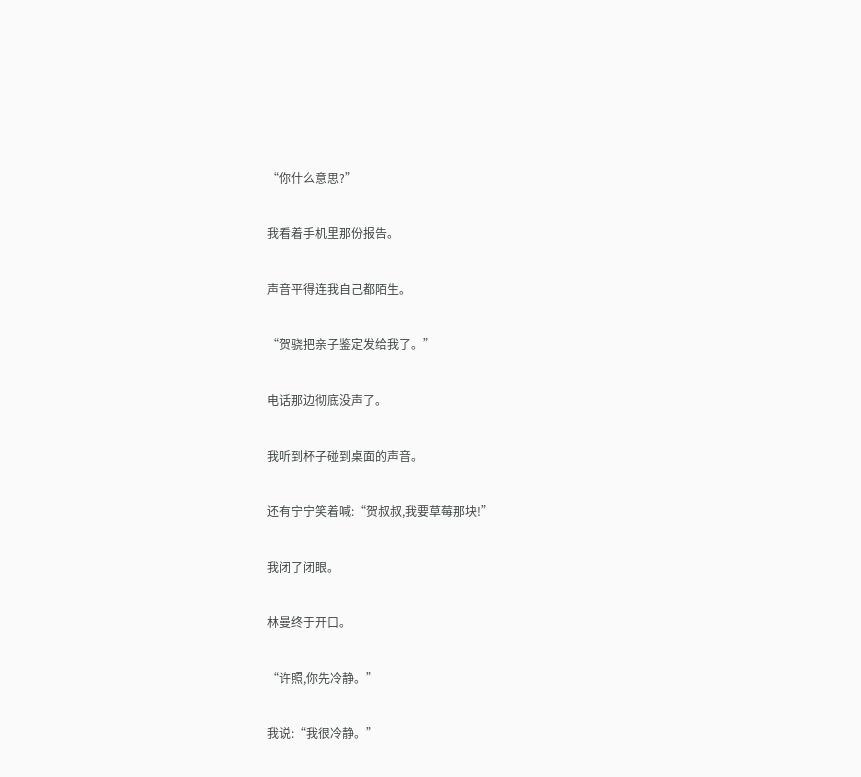“你什么意思?”

我看着手机里那份报告。

声音平得连我自己都陌生。

“贺骁把亲子鉴定发给我了。”

电话那边彻底没声了。

我听到杯子碰到桌面的声音。

还有宁宁笑着喊:“贺叔叔,我要草莓那块!”

我闭了闭眼。

林曼终于开口。

“许照,你先冷静。”

我说:“我很冷静。”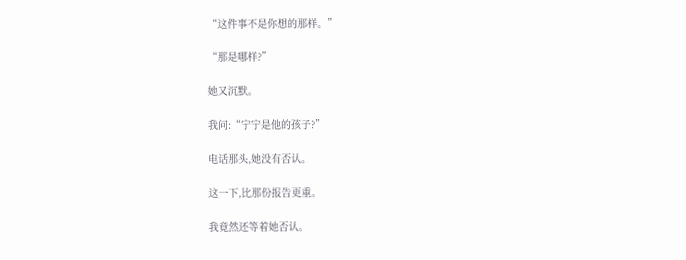“这件事不是你想的那样。”

“那是哪样?”

她又沉默。

我问:“宁宁是他的孩子?”

电话那头,她没有否认。

这一下,比那份报告更重。

我竟然还等着她否认。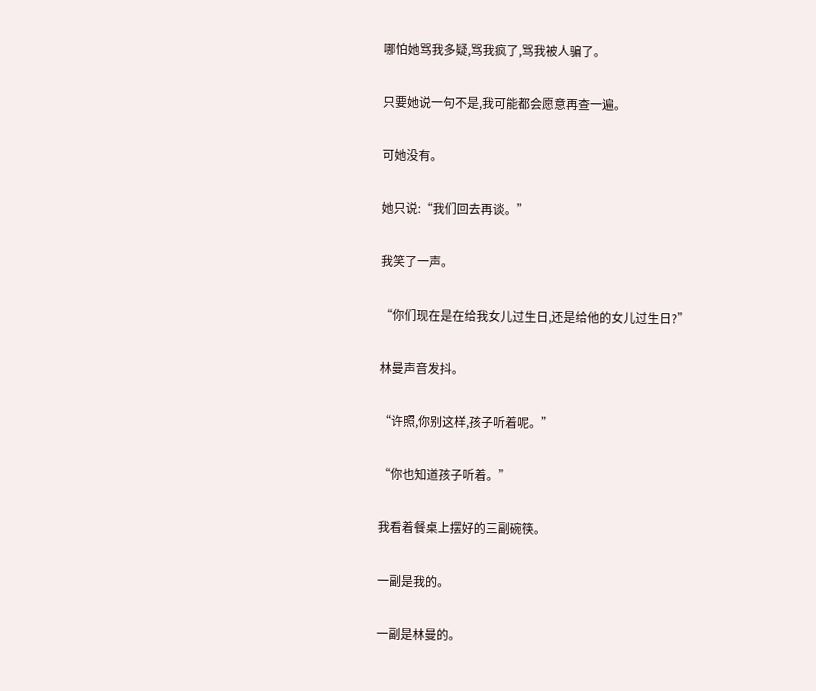哪怕她骂我多疑,骂我疯了,骂我被人骗了。

只要她说一句不是,我可能都会愿意再查一遍。

可她没有。

她只说:“我们回去再谈。”

我笑了一声。

“你们现在是在给我女儿过生日,还是给他的女儿过生日?”

林曼声音发抖。

“许照,你别这样,孩子听着呢。”

“你也知道孩子听着。”

我看着餐桌上摆好的三副碗筷。

一副是我的。

一副是林曼的。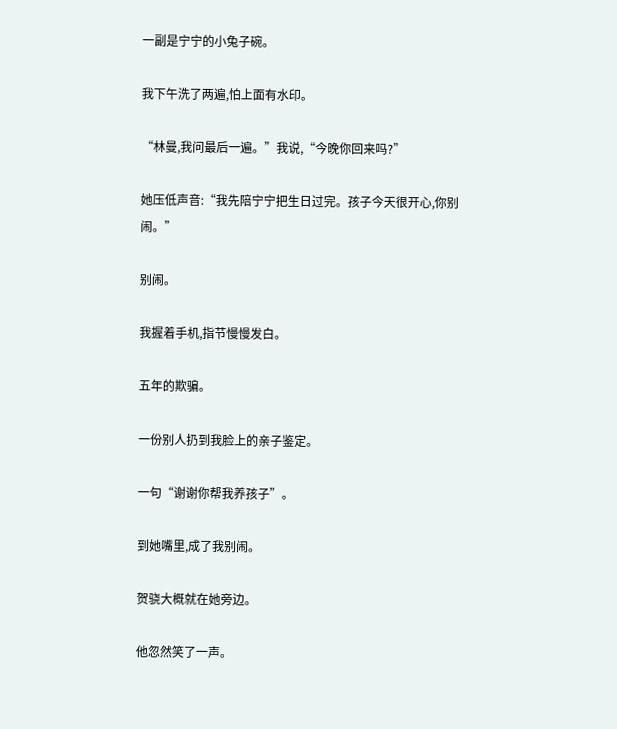一副是宁宁的小兔子碗。

我下午洗了两遍,怕上面有水印。

“林曼,我问最后一遍。”我说,“今晚你回来吗?”

她压低声音:“我先陪宁宁把生日过完。孩子今天很开心,你别闹。”

别闹。

我握着手机,指节慢慢发白。

五年的欺骗。

一份别人扔到我脸上的亲子鉴定。

一句“谢谢你帮我养孩子”。

到她嘴里,成了我别闹。

贺骁大概就在她旁边。

他忽然笑了一声。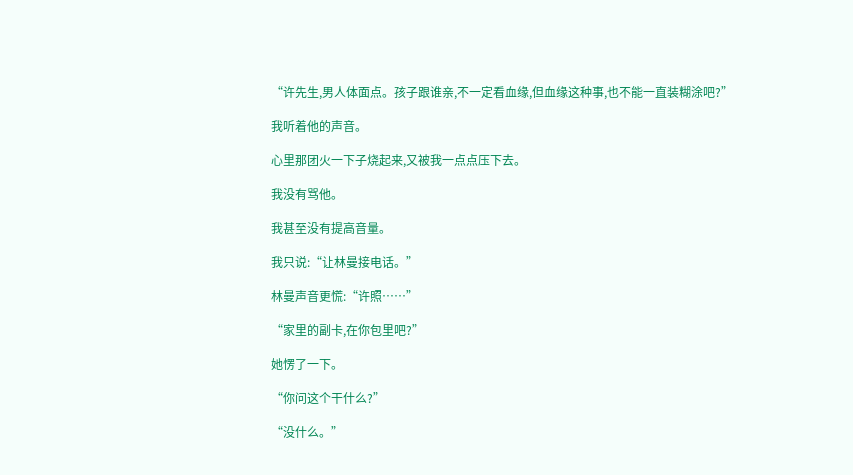“许先生,男人体面点。孩子跟谁亲,不一定看血缘,但血缘这种事,也不能一直装糊涂吧?”

我听着他的声音。

心里那团火一下子烧起来,又被我一点点压下去。

我没有骂他。

我甚至没有提高音量。

我只说:“让林曼接电话。”

林曼声音更慌:“许照……”

“家里的副卡,在你包里吧?”

她愣了一下。

“你问这个干什么?”

“没什么。”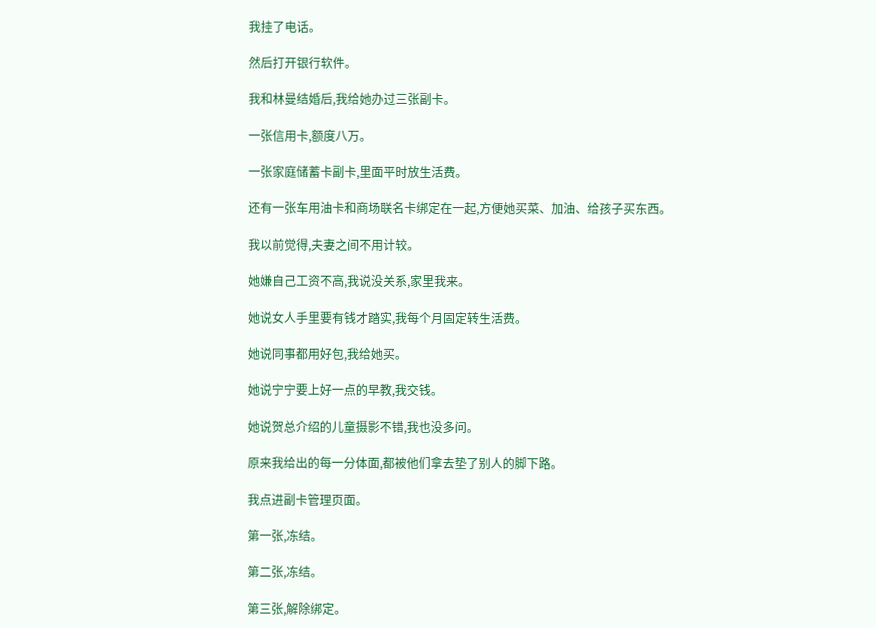我挂了电话。

然后打开银行软件。

我和林曼结婚后,我给她办过三张副卡。

一张信用卡,额度八万。

一张家庭储蓄卡副卡,里面平时放生活费。

还有一张车用油卡和商场联名卡绑定在一起,方便她买菜、加油、给孩子买东西。

我以前觉得,夫妻之间不用计较。

她嫌自己工资不高,我说没关系,家里我来。

她说女人手里要有钱才踏实,我每个月固定转生活费。

她说同事都用好包,我给她买。

她说宁宁要上好一点的早教,我交钱。

她说贺总介绍的儿童摄影不错,我也没多问。

原来我给出的每一分体面,都被他们拿去垫了别人的脚下路。

我点进副卡管理页面。

第一张,冻结。

第二张,冻结。

第三张,解除绑定。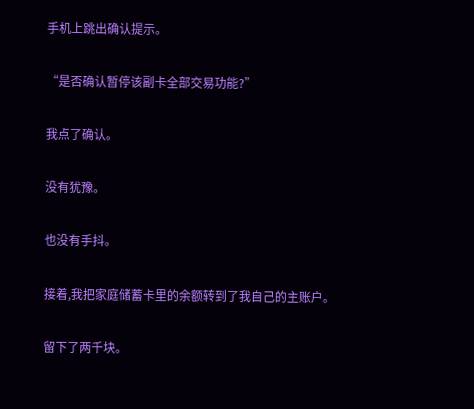手机上跳出确认提示。

“是否确认暂停该副卡全部交易功能?”

我点了确认。

没有犹豫。

也没有手抖。

接着,我把家庭储蓄卡里的余额转到了我自己的主账户。

留下了两千块。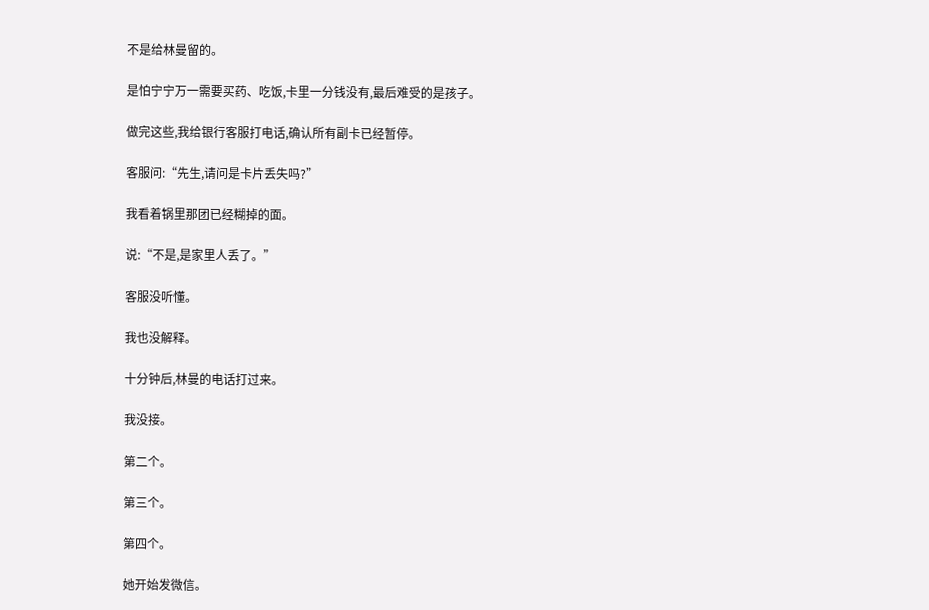不是给林曼留的。

是怕宁宁万一需要买药、吃饭,卡里一分钱没有,最后难受的是孩子。

做完这些,我给银行客服打电话,确认所有副卡已经暂停。

客服问:“先生,请问是卡片丢失吗?”

我看着锅里那团已经糊掉的面。

说:“不是,是家里人丢了。”

客服没听懂。

我也没解释。

十分钟后,林曼的电话打过来。

我没接。

第二个。

第三个。

第四个。

她开始发微信。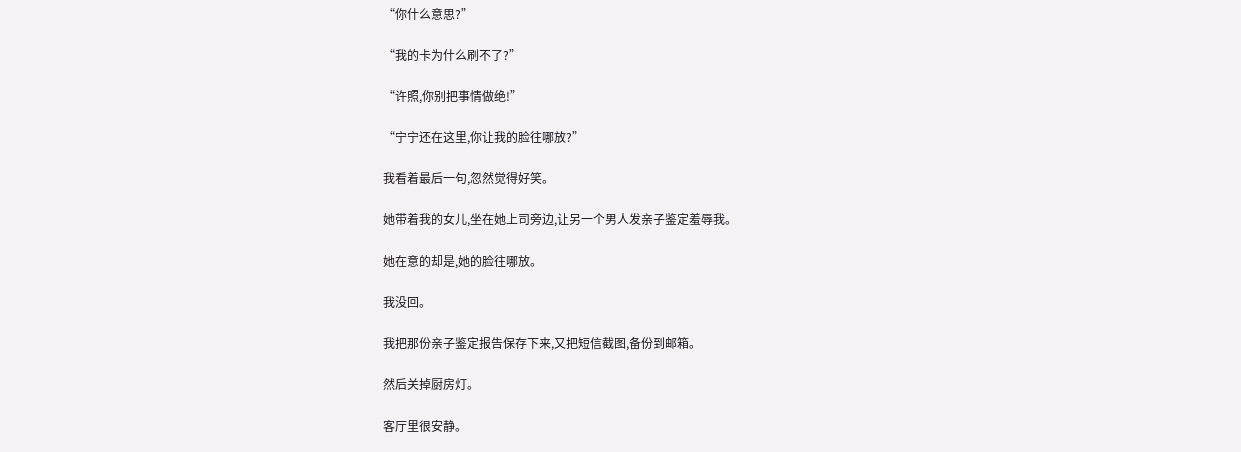“你什么意思?”

“我的卡为什么刷不了?”

“许照,你别把事情做绝!”

“宁宁还在这里,你让我的脸往哪放?”

我看着最后一句,忽然觉得好笑。

她带着我的女儿,坐在她上司旁边,让另一个男人发亲子鉴定羞辱我。

她在意的却是,她的脸往哪放。

我没回。

我把那份亲子鉴定报告保存下来,又把短信截图,备份到邮箱。

然后关掉厨房灯。

客厅里很安静。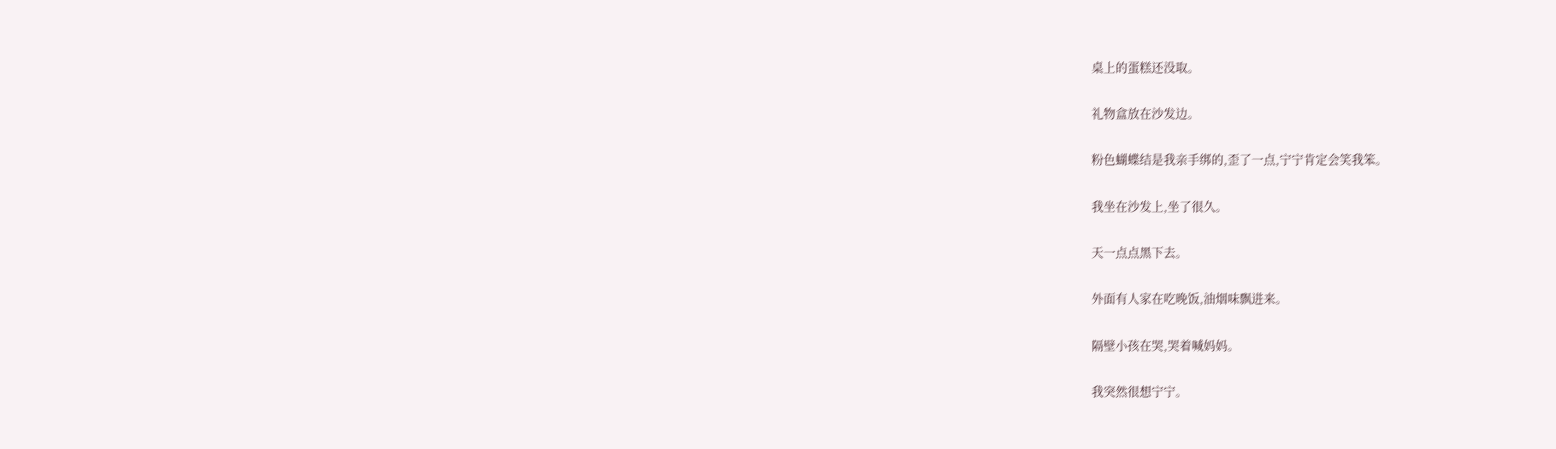桌上的蛋糕还没取。

礼物盒放在沙发边。

粉色蝴蝶结是我亲手绑的,歪了一点,宁宁肯定会笑我笨。

我坐在沙发上,坐了很久。

天一点点黑下去。

外面有人家在吃晚饭,油烟味飘进来。

隔壁小孩在哭,哭着喊妈妈。

我突然很想宁宁。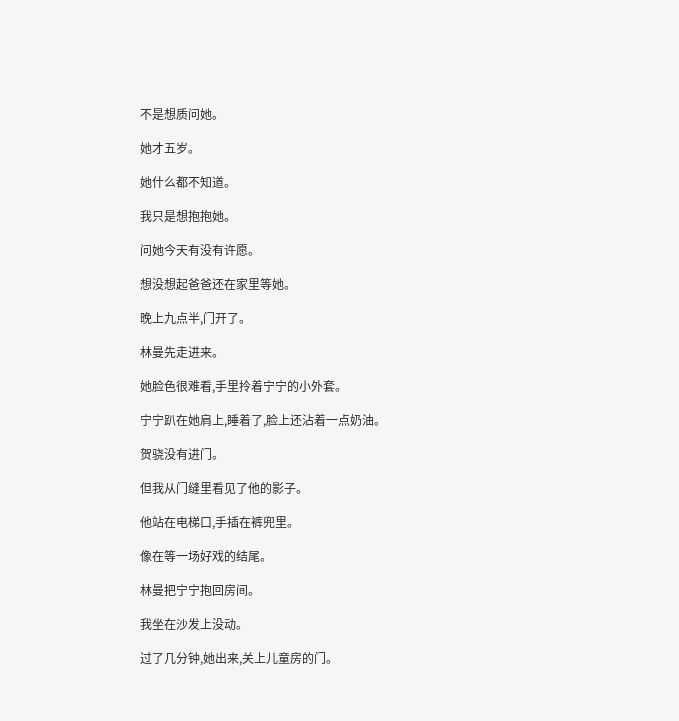不是想质问她。

她才五岁。

她什么都不知道。

我只是想抱抱她。

问她今天有没有许愿。

想没想起爸爸还在家里等她。

晚上九点半,门开了。

林曼先走进来。

她脸色很难看,手里拎着宁宁的小外套。

宁宁趴在她肩上,睡着了,脸上还沾着一点奶油。

贺骁没有进门。

但我从门缝里看见了他的影子。

他站在电梯口,手插在裤兜里。

像在等一场好戏的结尾。

林曼把宁宁抱回房间。

我坐在沙发上没动。

过了几分钟,她出来,关上儿童房的门。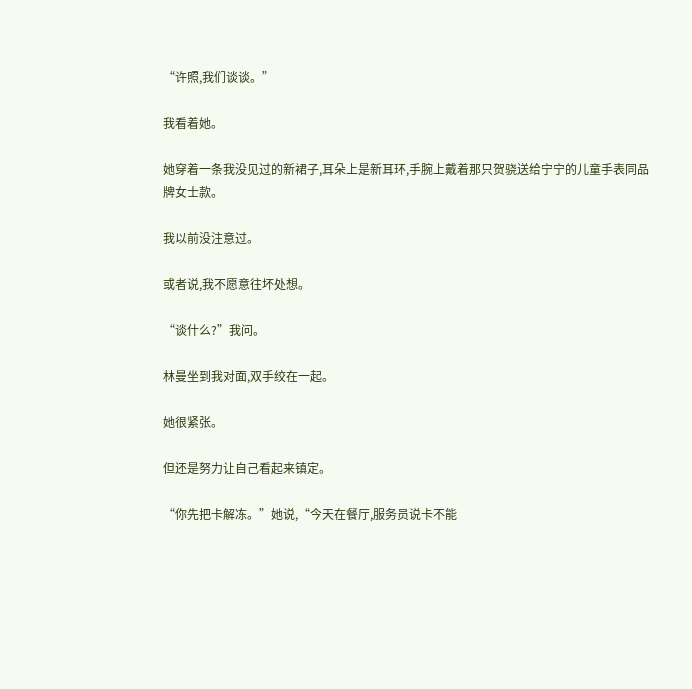“许照,我们谈谈。”

我看着她。

她穿着一条我没见过的新裙子,耳朵上是新耳环,手腕上戴着那只贺骁送给宁宁的儿童手表同品牌女士款。

我以前没注意过。

或者说,我不愿意往坏处想。

“谈什么?”我问。

林曼坐到我对面,双手绞在一起。

她很紧张。

但还是努力让自己看起来镇定。

“你先把卡解冻。”她说,“今天在餐厅,服务员说卡不能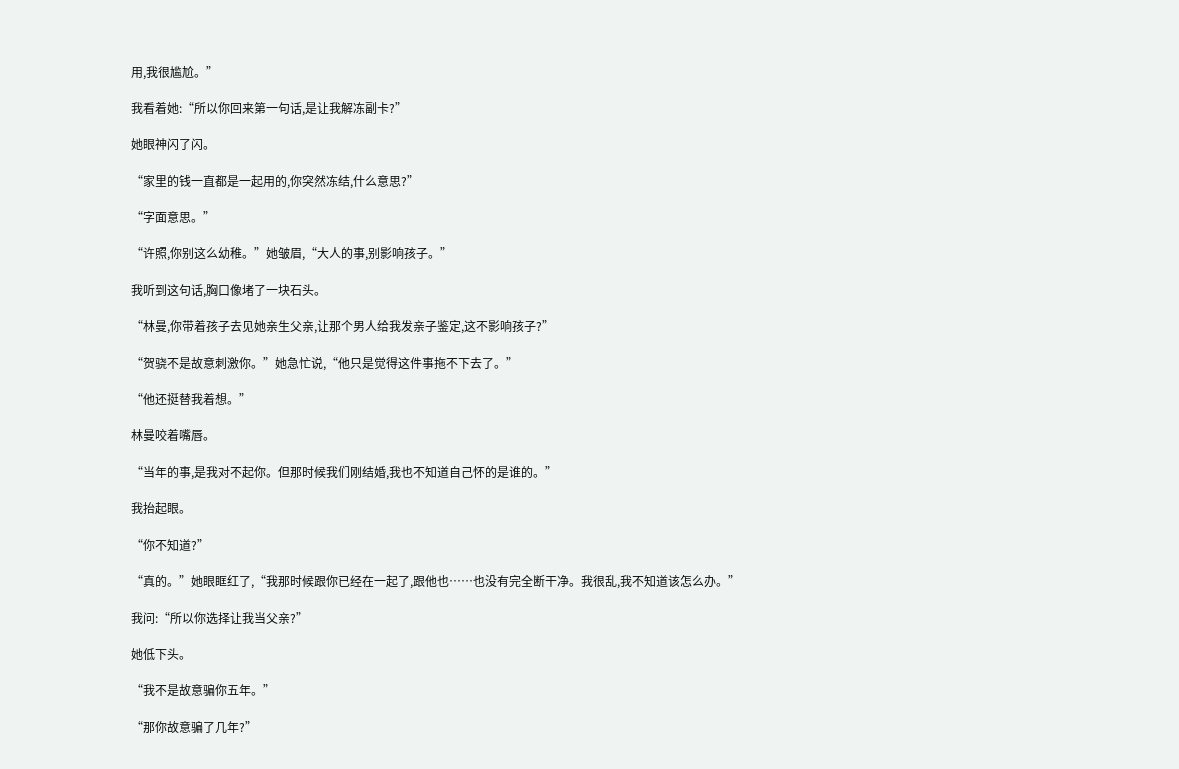用,我很尴尬。”

我看着她:“所以你回来第一句话,是让我解冻副卡?”

她眼神闪了闪。

“家里的钱一直都是一起用的,你突然冻结,什么意思?”

“字面意思。”

“许照,你别这么幼稚。”她皱眉,“大人的事,别影响孩子。”

我听到这句话,胸口像堵了一块石头。

“林曼,你带着孩子去见她亲生父亲,让那个男人给我发亲子鉴定,这不影响孩子?”

“贺骁不是故意刺激你。”她急忙说,“他只是觉得这件事拖不下去了。”

“他还挺替我着想。”

林曼咬着嘴唇。

“当年的事,是我对不起你。但那时候我们刚结婚,我也不知道自己怀的是谁的。”

我抬起眼。

“你不知道?”

“真的。”她眼眶红了,“我那时候跟你已经在一起了,跟他也……也没有完全断干净。我很乱,我不知道该怎么办。”

我问:“所以你选择让我当父亲?”

她低下头。

“我不是故意骗你五年。”

“那你故意骗了几年?”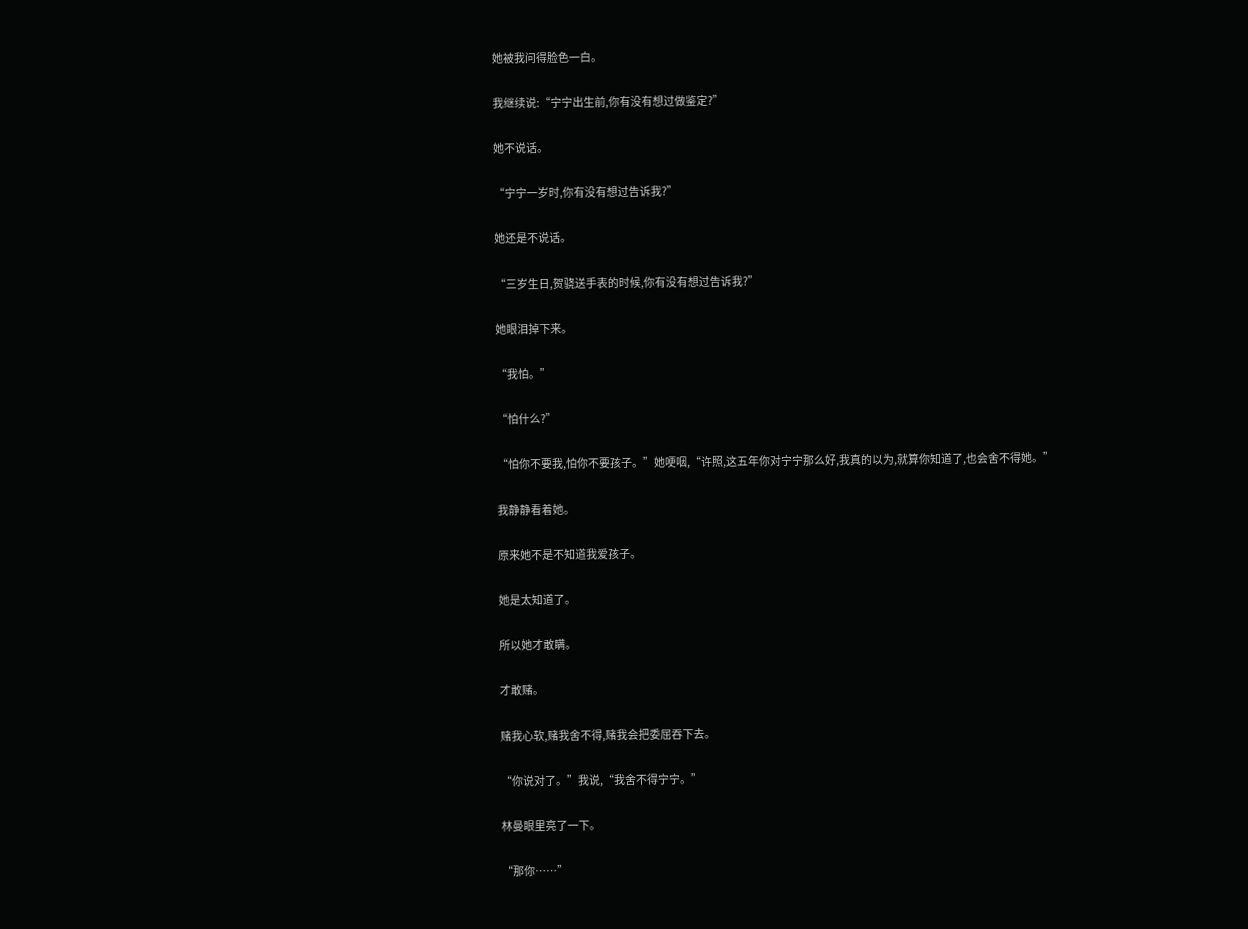她被我问得脸色一白。

我继续说:“宁宁出生前,你有没有想过做鉴定?”

她不说话。

“宁宁一岁时,你有没有想过告诉我?”

她还是不说话。

“三岁生日,贺骁送手表的时候,你有没有想过告诉我?”

她眼泪掉下来。

“我怕。”

“怕什么?”

“怕你不要我,怕你不要孩子。”她哽咽,“许照,这五年你对宁宁那么好,我真的以为,就算你知道了,也会舍不得她。”

我静静看着她。

原来她不是不知道我爱孩子。

她是太知道了。

所以她才敢瞒。

才敢赌。

赌我心软,赌我舍不得,赌我会把委屈吞下去。

“你说对了。”我说,“我舍不得宁宁。”

林曼眼里亮了一下。

“那你……”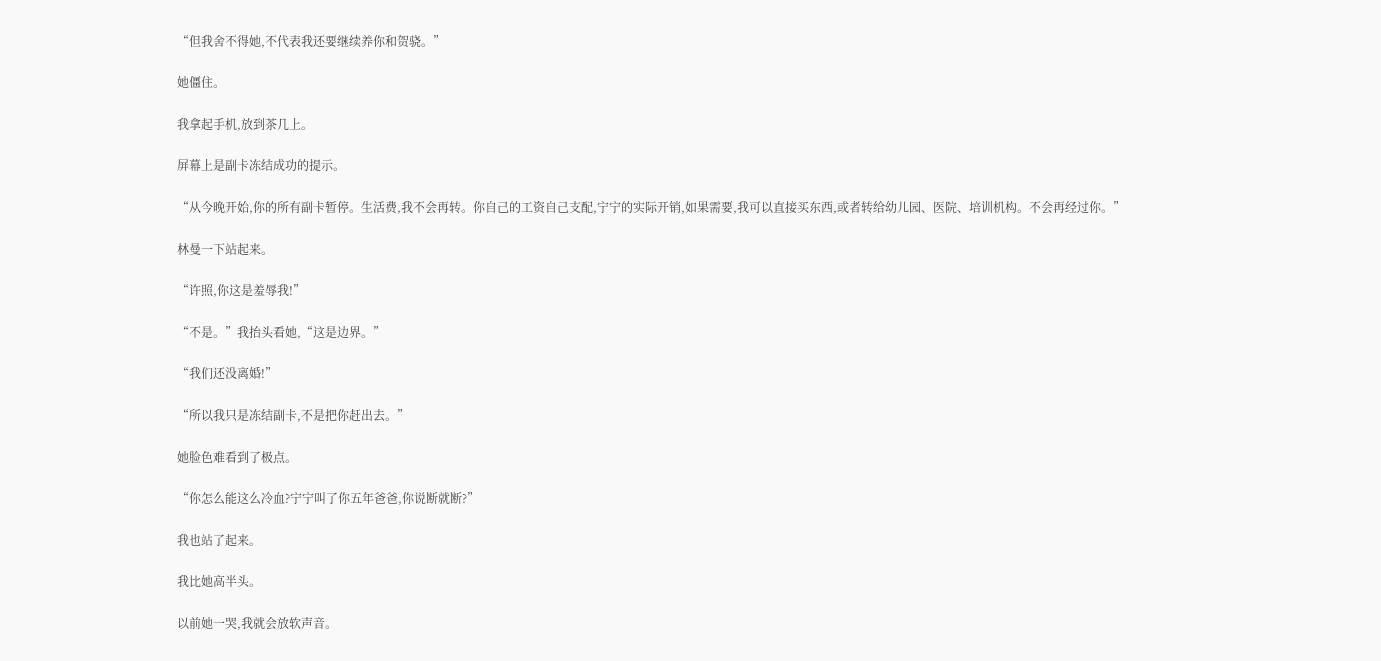“但我舍不得她,不代表我还要继续养你和贺骁。”

她僵住。

我拿起手机,放到茶几上。

屏幕上是副卡冻结成功的提示。

“从今晚开始,你的所有副卡暂停。生活费,我不会再转。你自己的工资自己支配,宁宁的实际开销,如果需要,我可以直接买东西,或者转给幼儿园、医院、培训机构。不会再经过你。”

林曼一下站起来。

“许照,你这是羞辱我!”

“不是。”我抬头看她,“这是边界。”

“我们还没离婚!”

“所以我只是冻结副卡,不是把你赶出去。”

她脸色难看到了极点。

“你怎么能这么冷血?宁宁叫了你五年爸爸,你说断就断?”

我也站了起来。

我比她高半头。

以前她一哭,我就会放软声音。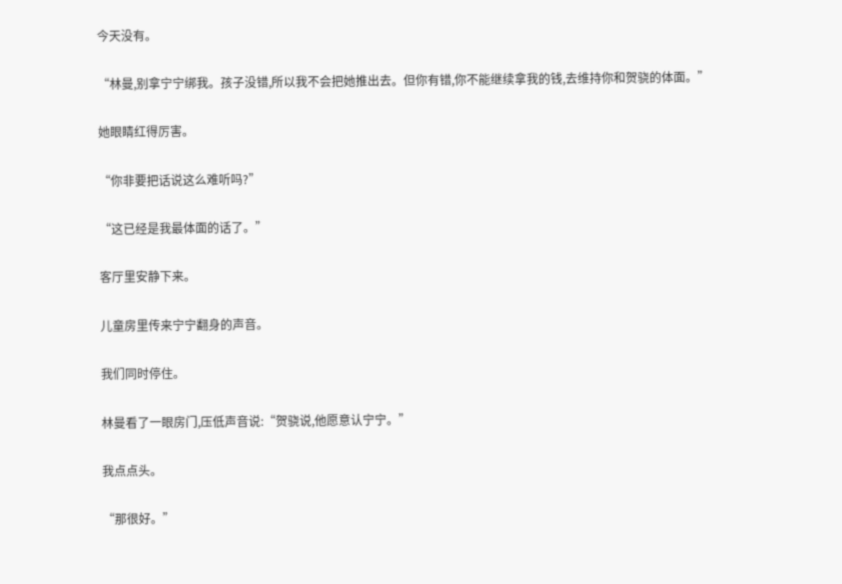今天没有。

“林曼,别拿宁宁绑我。孩子没错,所以我不会把她推出去。但你有错,你不能继续拿我的钱,去维持你和贺骁的体面。”

她眼睛红得厉害。

“你非要把话说这么难听吗?”

“这已经是我最体面的话了。”

客厅里安静下来。

儿童房里传来宁宁翻身的声音。

我们同时停住。

林曼看了一眼房门,压低声音说:“贺骁说,他愿意认宁宁。”

我点点头。

“那很好。”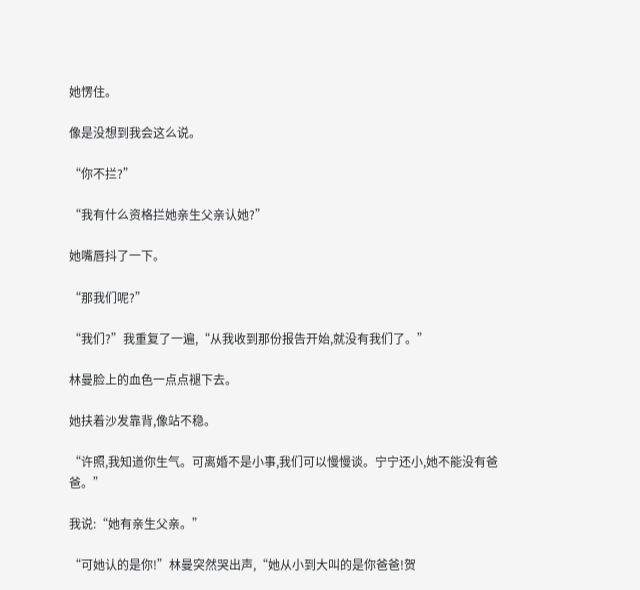她愣住。

像是没想到我会这么说。

“你不拦?”

“我有什么资格拦她亲生父亲认她?”

她嘴唇抖了一下。

“那我们呢?”

“我们?”我重复了一遍,“从我收到那份报告开始,就没有我们了。”

林曼脸上的血色一点点褪下去。

她扶着沙发靠背,像站不稳。

“许照,我知道你生气。可离婚不是小事,我们可以慢慢谈。宁宁还小,她不能没有爸爸。”

我说:“她有亲生父亲。”

“可她认的是你!”林曼突然哭出声,“她从小到大叫的是你爸爸!贺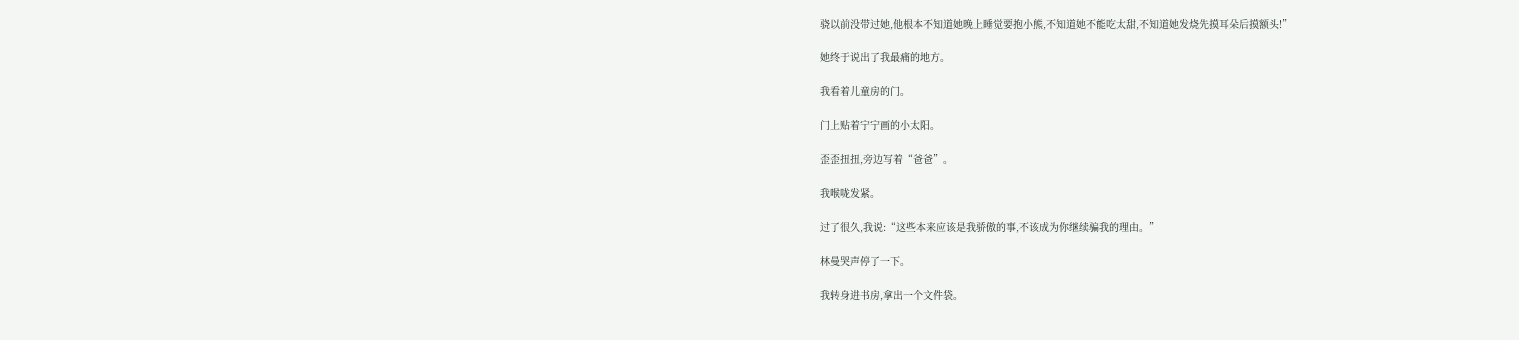骁以前没带过她,他根本不知道她晚上睡觉要抱小熊,不知道她不能吃太甜,不知道她发烧先摸耳朵后摸额头!”

她终于说出了我最痛的地方。

我看着儿童房的门。

门上贴着宁宁画的小太阳。

歪歪扭扭,旁边写着“爸爸”。

我喉咙发紧。

过了很久,我说:“这些本来应该是我骄傲的事,不该成为你继续骗我的理由。”

林曼哭声停了一下。

我转身进书房,拿出一个文件袋。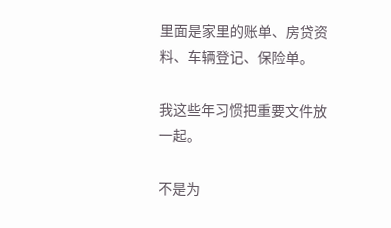里面是家里的账单、房贷资料、车辆登记、保险单。

我这些年习惯把重要文件放一起。

不是为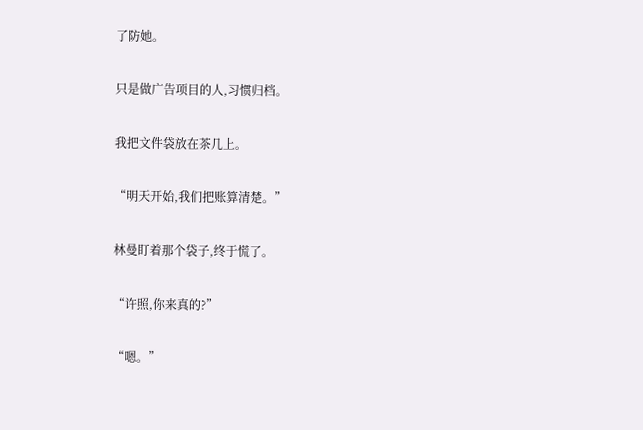了防她。

只是做广告项目的人,习惯归档。

我把文件袋放在茶几上。

“明天开始,我们把账算清楚。”

林曼盯着那个袋子,终于慌了。

“许照,你来真的?”

“嗯。”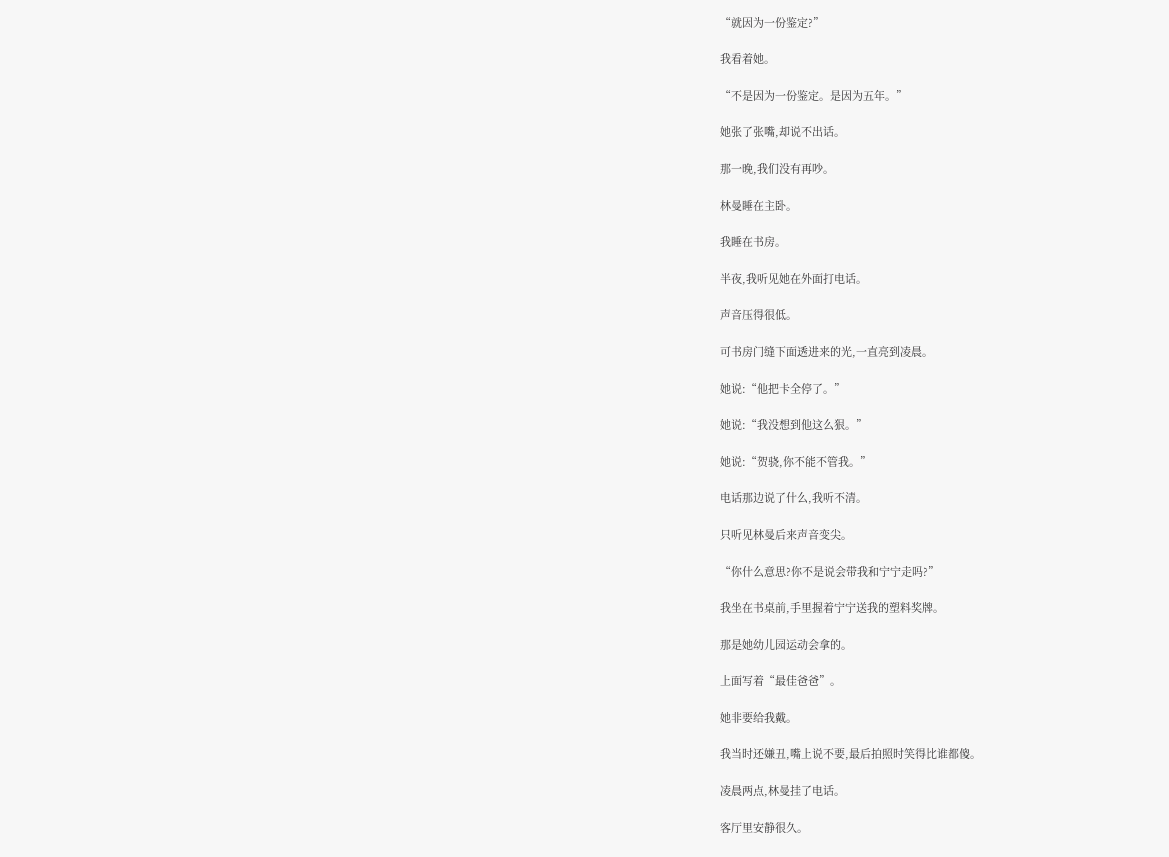“就因为一份鉴定?”

我看着她。

“不是因为一份鉴定。是因为五年。”

她张了张嘴,却说不出话。

那一晚,我们没有再吵。

林曼睡在主卧。

我睡在书房。

半夜,我听见她在外面打电话。

声音压得很低。

可书房门缝下面透进来的光,一直亮到凌晨。

她说:“他把卡全停了。”

她说:“我没想到他这么狠。”

她说:“贺骁,你不能不管我。”

电话那边说了什么,我听不清。

只听见林曼后来声音变尖。

“你什么意思?你不是说会带我和宁宁走吗?”

我坐在书桌前,手里握着宁宁送我的塑料奖牌。

那是她幼儿园运动会拿的。

上面写着“最佳爸爸”。

她非要给我戴。

我当时还嫌丑,嘴上说不要,最后拍照时笑得比谁都傻。

凌晨两点,林曼挂了电话。

客厅里安静很久。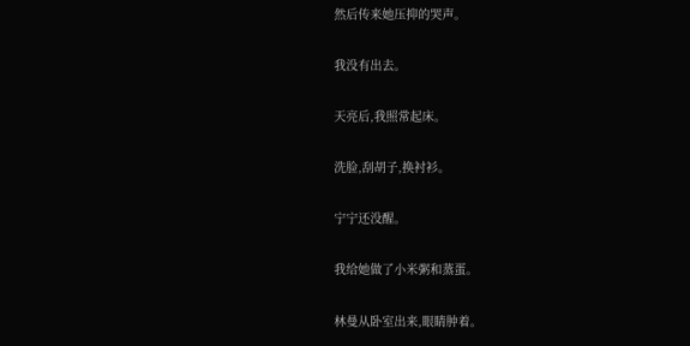然后传来她压抑的哭声。

我没有出去。

天亮后,我照常起床。

洗脸,刮胡子,换衬衫。

宁宁还没醒。

我给她做了小米粥和蒸蛋。

林曼从卧室出来,眼睛肿着。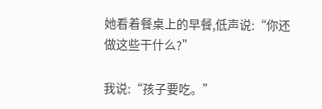她看着餐桌上的早餐,低声说:“你还做这些干什么?”

我说:“孩子要吃。”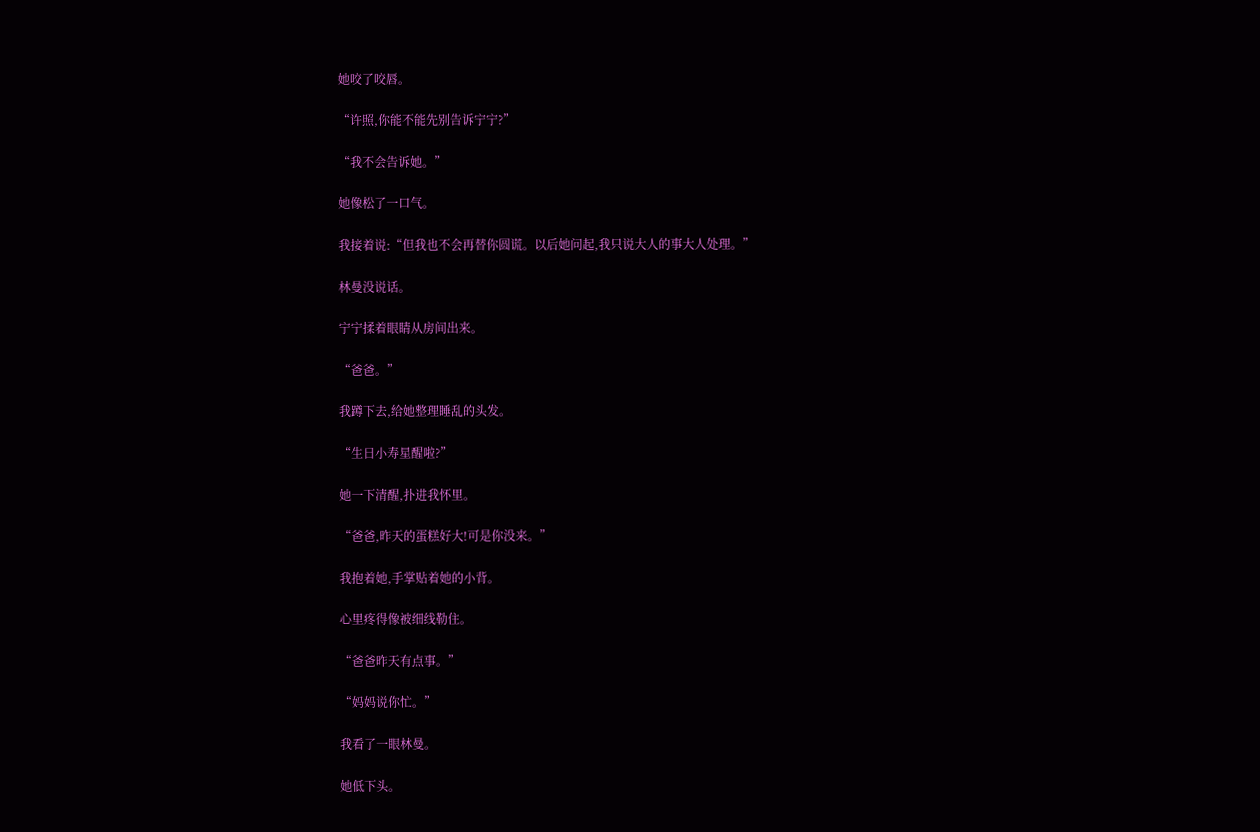她咬了咬唇。

“许照,你能不能先别告诉宁宁?”

“我不会告诉她。”

她像松了一口气。

我接着说:“但我也不会再替你圆谎。以后她问起,我只说大人的事大人处理。”

林曼没说话。

宁宁揉着眼睛从房间出来。

“爸爸。”

我蹲下去,给她整理睡乱的头发。

“生日小寿星醒啦?”

她一下清醒,扑进我怀里。

“爸爸,昨天的蛋糕好大!可是你没来。”

我抱着她,手掌贴着她的小背。

心里疼得像被细线勒住。

“爸爸昨天有点事。”

“妈妈说你忙。”

我看了一眼林曼。

她低下头。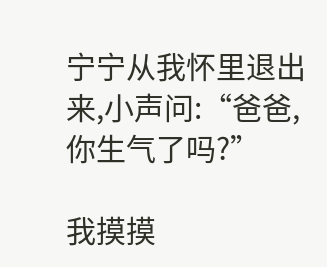宁宁从我怀里退出来,小声问:“爸爸,你生气了吗?”

我摸摸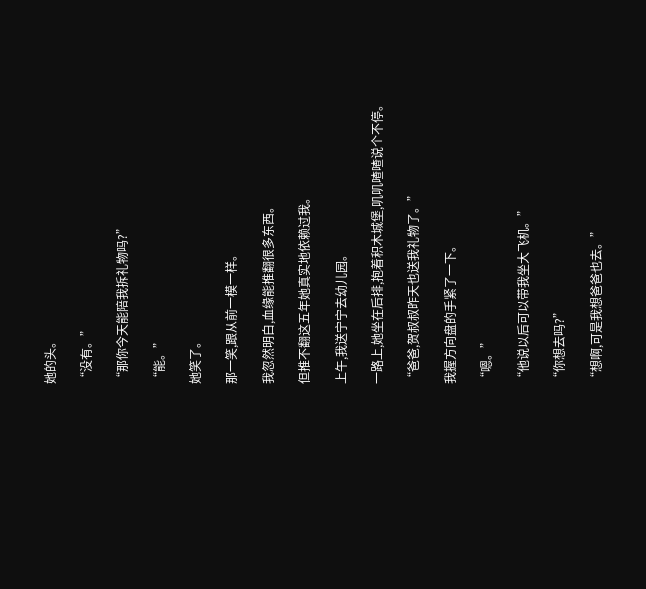她的头。

“没有。”

“那你今天能陪我拆礼物吗?”

“能。”

她笑了。

那一笑,跟从前一模一样。

我忽然明白,血缘能推翻很多东西。

但推不翻这五年她真实地依赖过我。

上午,我送宁宁去幼儿园。

一路上,她坐在后排,抱着积木城堡,叽叽喳喳说个不停。

“爸爸,贺叔叔昨天也送我礼物了。”

我握方向盘的手紧了一下。

“嗯。”

“他说以后可以带我坐大飞机。”

“你想去吗?”

“想啊,可是我想爸爸也去。”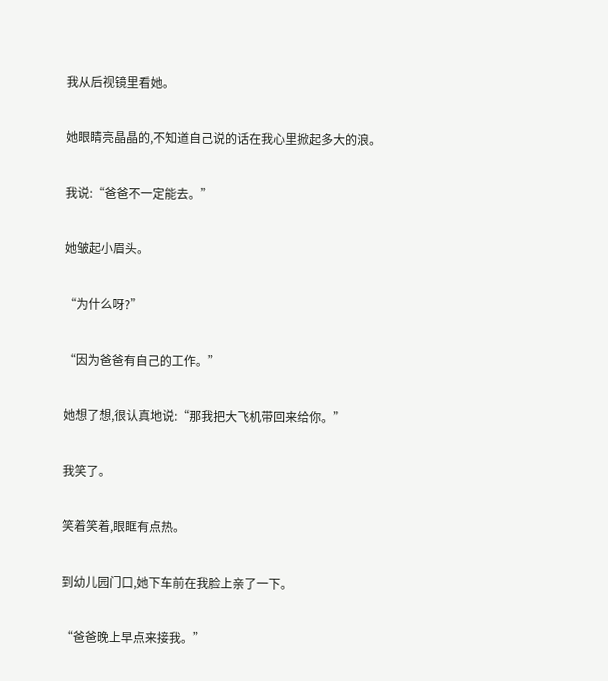我从后视镜里看她。

她眼睛亮晶晶的,不知道自己说的话在我心里掀起多大的浪。

我说:“爸爸不一定能去。”

她皱起小眉头。

“为什么呀?”

“因为爸爸有自己的工作。”

她想了想,很认真地说:“那我把大飞机带回来给你。”

我笑了。

笑着笑着,眼眶有点热。

到幼儿园门口,她下车前在我脸上亲了一下。

“爸爸晚上早点来接我。”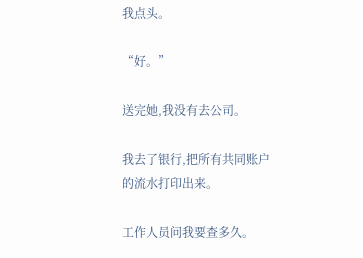我点头。

“好。”

送完她,我没有去公司。

我去了银行,把所有共同账户的流水打印出来。

工作人员问我要查多久。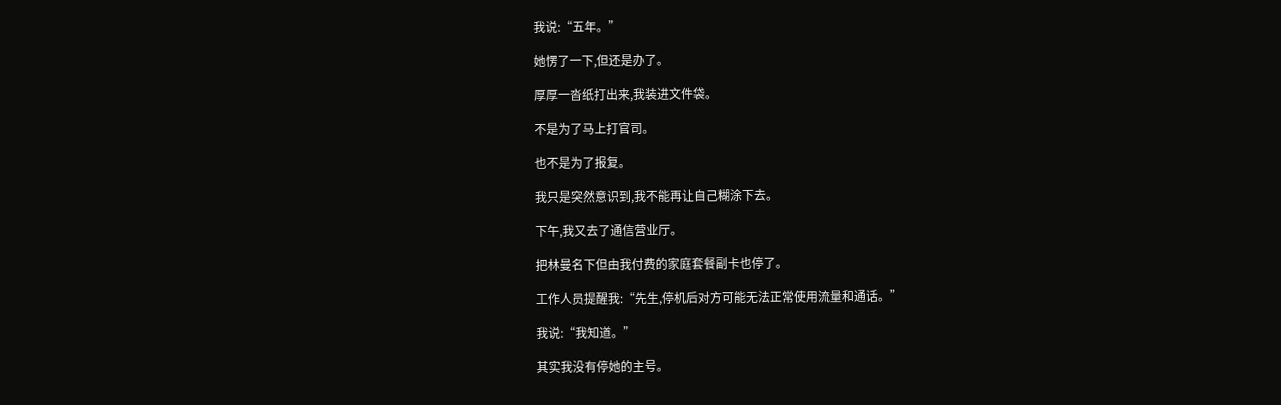我说:“五年。”

她愣了一下,但还是办了。

厚厚一沓纸打出来,我装进文件袋。

不是为了马上打官司。

也不是为了报复。

我只是突然意识到,我不能再让自己糊涂下去。

下午,我又去了通信营业厅。

把林曼名下但由我付费的家庭套餐副卡也停了。

工作人员提醒我:“先生,停机后对方可能无法正常使用流量和通话。”

我说:“我知道。”

其实我没有停她的主号。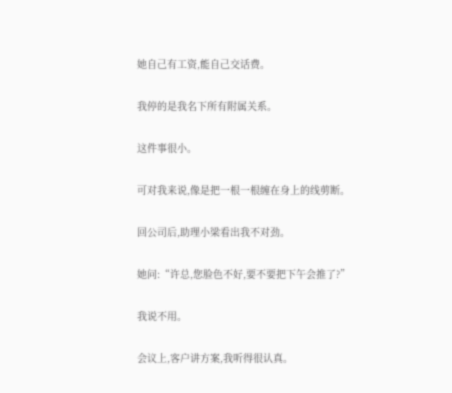她自己有工资,能自己交话费。

我停的是我名下所有附属关系。

这件事很小。

可对我来说,像是把一根一根缠在身上的线剪断。

回公司后,助理小梁看出我不对劲。

她问:“许总,您脸色不好,要不要把下午会推了?”

我说不用。

会议上,客户讲方案,我听得很认真。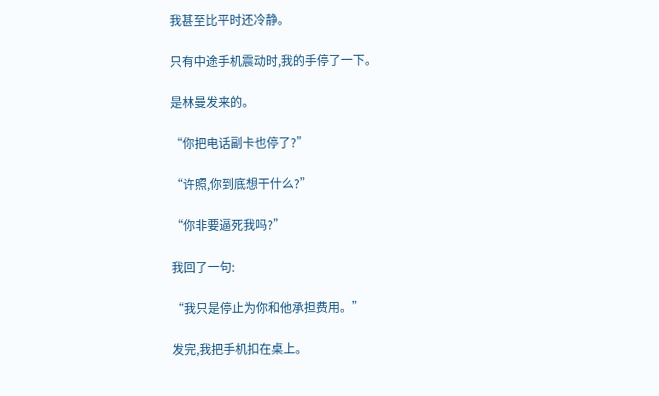我甚至比平时还冷静。

只有中途手机震动时,我的手停了一下。

是林曼发来的。

“你把电话副卡也停了?”

“许照,你到底想干什么?”

“你非要逼死我吗?”

我回了一句:

“我只是停止为你和他承担费用。”

发完,我把手机扣在桌上。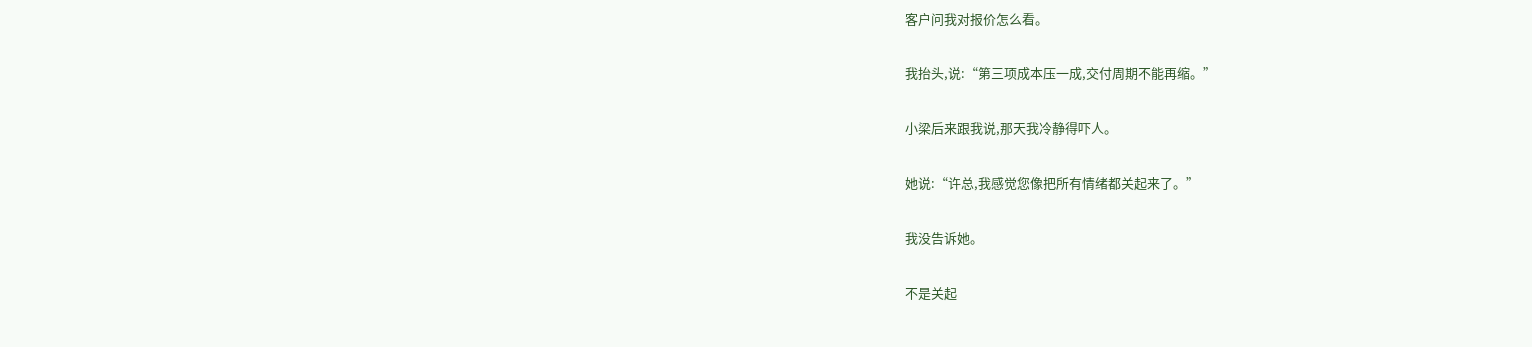客户问我对报价怎么看。

我抬头,说:“第三项成本压一成,交付周期不能再缩。”

小梁后来跟我说,那天我冷静得吓人。

她说:“许总,我感觉您像把所有情绪都关起来了。”

我没告诉她。

不是关起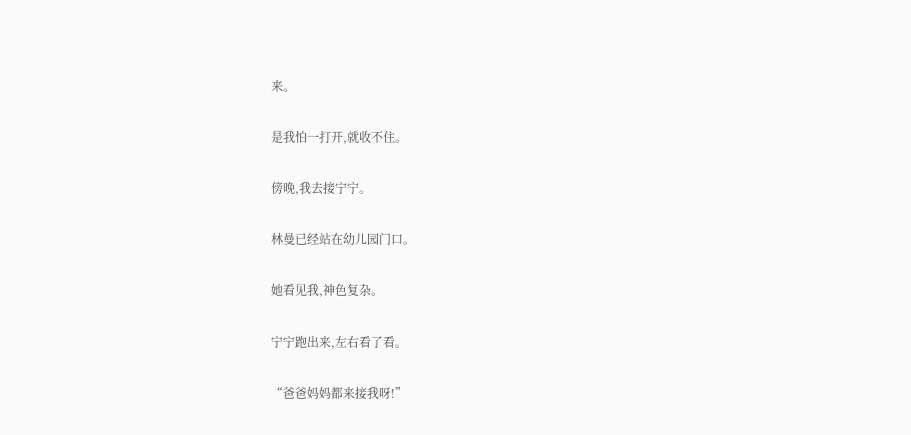来。

是我怕一打开,就收不住。

傍晚,我去接宁宁。

林曼已经站在幼儿园门口。

她看见我,神色复杂。

宁宁跑出来,左右看了看。

“爸爸妈妈都来接我呀!”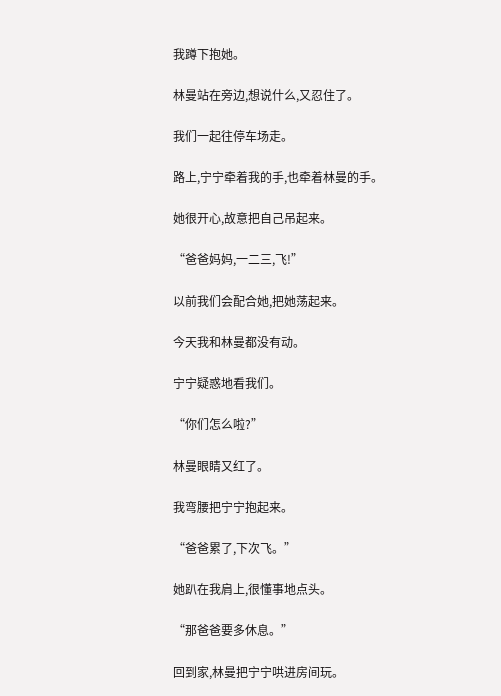我蹲下抱她。

林曼站在旁边,想说什么,又忍住了。

我们一起往停车场走。

路上,宁宁牵着我的手,也牵着林曼的手。

她很开心,故意把自己吊起来。

“爸爸妈妈,一二三,飞!”

以前我们会配合她,把她荡起来。

今天我和林曼都没有动。

宁宁疑惑地看我们。

“你们怎么啦?”

林曼眼睛又红了。

我弯腰把宁宁抱起来。

“爸爸累了,下次飞。”

她趴在我肩上,很懂事地点头。

“那爸爸要多休息。”

回到家,林曼把宁宁哄进房间玩。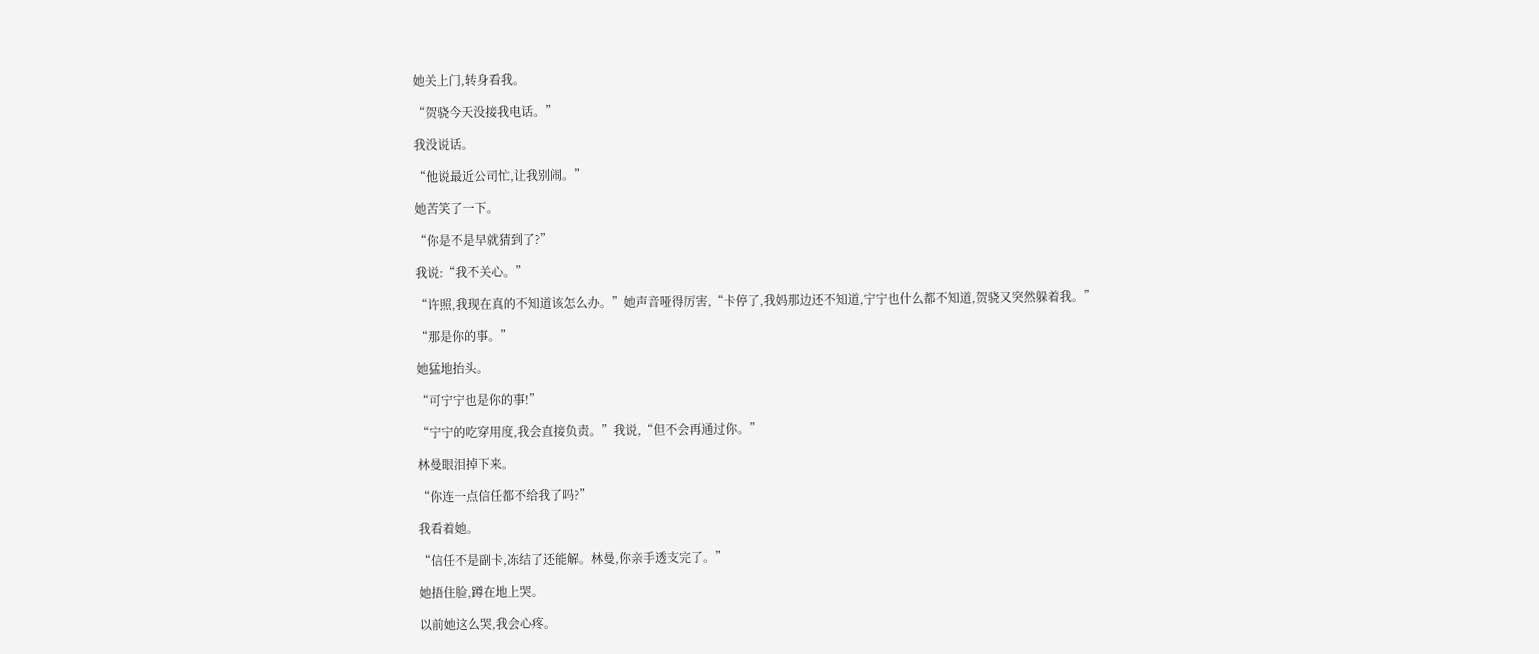她关上门,转身看我。

“贺骁今天没接我电话。”

我没说话。

“他说最近公司忙,让我别闹。”

她苦笑了一下。

“你是不是早就猜到了?”

我说:“我不关心。”

“许照,我现在真的不知道该怎么办。”她声音哑得厉害,“卡停了,我妈那边还不知道,宁宁也什么都不知道,贺骁又突然躲着我。”

“那是你的事。”

她猛地抬头。

“可宁宁也是你的事!”

“宁宁的吃穿用度,我会直接负责。”我说,“但不会再通过你。”

林曼眼泪掉下来。

“你连一点信任都不给我了吗?”

我看着她。

“信任不是副卡,冻结了还能解。林曼,你亲手透支完了。”

她捂住脸,蹲在地上哭。

以前她这么哭,我会心疼。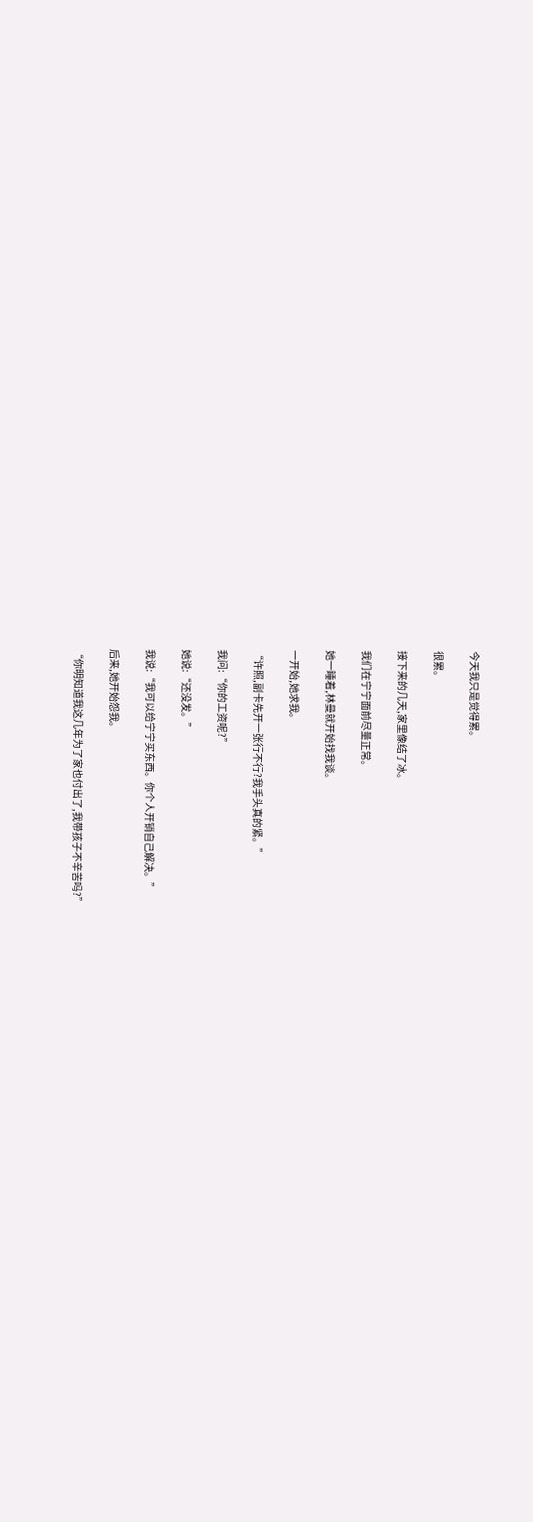今天我只是觉得累。

很累。

接下来的几天,家里像结了冰。

我们在宁宁面前尽量正常。

她一睡着,林曼就开始找我谈。

一开始,她求我。

“许照,副卡先开一张行不行?我手头真的紧。”

我问:“你的工资呢?”

她说:“还没发。”

我说:“我可以给宁宁买东西。你个人开销自己解决。”

后来,她开始怨我。

“你明知道我这几年为了家也付出了,我带孩子不辛苦吗?”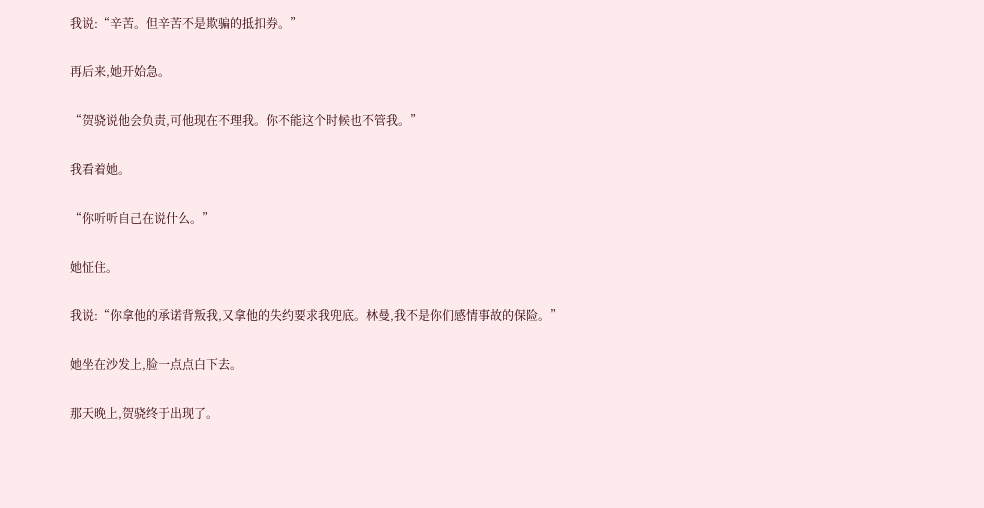我说:“辛苦。但辛苦不是欺骗的抵扣券。”

再后来,她开始急。

“贺骁说他会负责,可他现在不理我。你不能这个时候也不管我。”

我看着她。

“你听听自己在说什么。”

她怔住。

我说:“你拿他的承诺背叛我,又拿他的失约要求我兜底。林曼,我不是你们感情事故的保险。”

她坐在沙发上,脸一点点白下去。

那天晚上,贺骁终于出现了。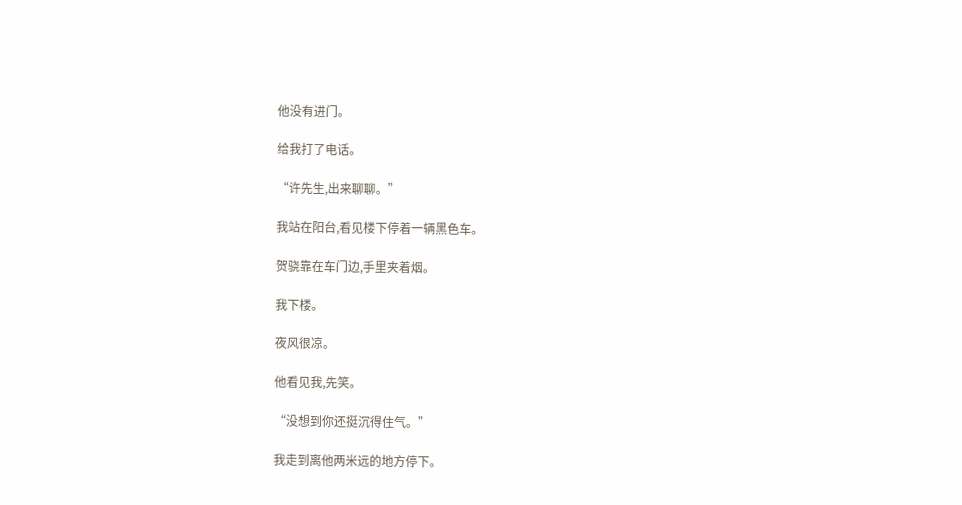他没有进门。

给我打了电话。

“许先生,出来聊聊。”

我站在阳台,看见楼下停着一辆黑色车。

贺骁靠在车门边,手里夹着烟。

我下楼。

夜风很凉。

他看见我,先笑。

“没想到你还挺沉得住气。”

我走到离他两米远的地方停下。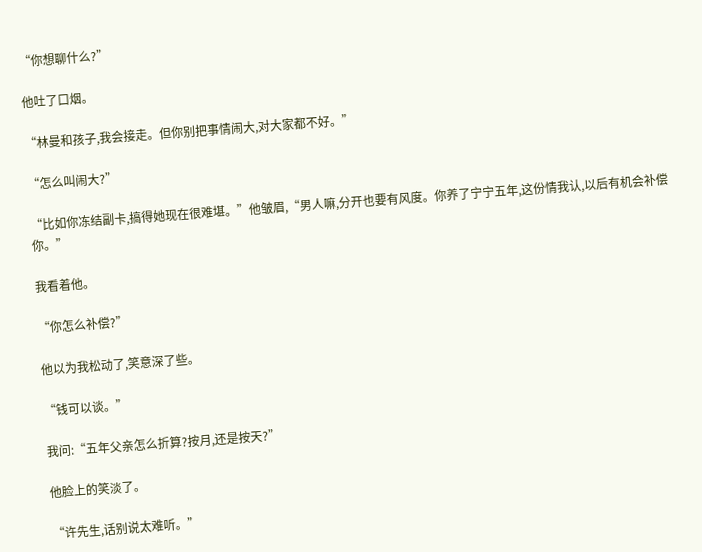“你想聊什么?”

他吐了口烟。

“林曼和孩子,我会接走。但你别把事情闹大,对大家都不好。”

“怎么叫闹大?”

“比如你冻结副卡,搞得她现在很难堪。”他皱眉,“男人嘛,分开也要有风度。你养了宁宁五年,这份情我认,以后有机会补偿你。”

我看着他。

“你怎么补偿?”

他以为我松动了,笑意深了些。

“钱可以谈。”

我问:“五年父亲怎么折算?按月,还是按天?”

他脸上的笑淡了。

“许先生,话别说太难听。”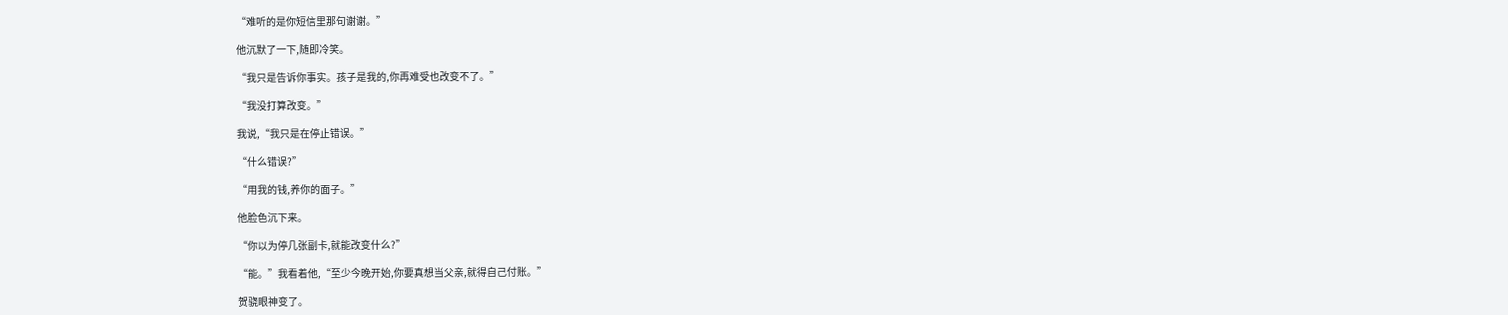“难听的是你短信里那句谢谢。”

他沉默了一下,随即冷笑。

“我只是告诉你事实。孩子是我的,你再难受也改变不了。”

“我没打算改变。”

我说,“我只是在停止错误。”

“什么错误?”

“用我的钱,养你的面子。”

他脸色沉下来。

“你以为停几张副卡,就能改变什么?”

“能。”我看着他,“至少今晚开始,你要真想当父亲,就得自己付账。”

贺骁眼神变了。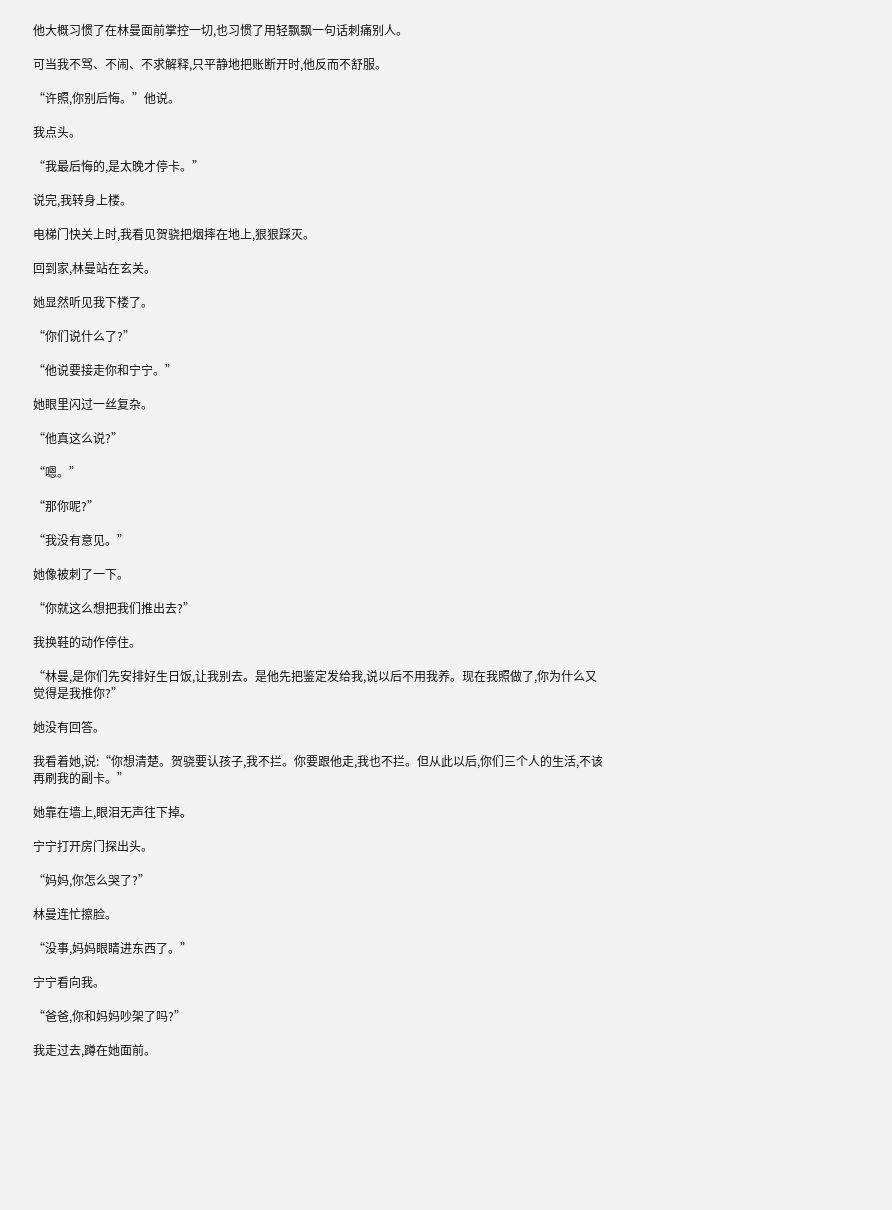他大概习惯了在林曼面前掌控一切,也习惯了用轻飘飘一句话刺痛别人。

可当我不骂、不闹、不求解释,只平静地把账断开时,他反而不舒服。

“许照,你别后悔。”他说。

我点头。

“我最后悔的,是太晚才停卡。”

说完,我转身上楼。

电梯门快关上时,我看见贺骁把烟摔在地上,狠狠踩灭。

回到家,林曼站在玄关。

她显然听见我下楼了。

“你们说什么了?”

“他说要接走你和宁宁。”

她眼里闪过一丝复杂。

“他真这么说?”

“嗯。”

“那你呢?”

“我没有意见。”

她像被刺了一下。

“你就这么想把我们推出去?”

我换鞋的动作停住。

“林曼,是你们先安排好生日饭,让我别去。是他先把鉴定发给我,说以后不用我养。现在我照做了,你为什么又觉得是我推你?”

她没有回答。

我看着她,说:“你想清楚。贺骁要认孩子,我不拦。你要跟他走,我也不拦。但从此以后,你们三个人的生活,不该再刷我的副卡。”

她靠在墙上,眼泪无声往下掉。

宁宁打开房门探出头。

“妈妈,你怎么哭了?”

林曼连忙擦脸。

“没事,妈妈眼睛进东西了。”

宁宁看向我。

“爸爸,你和妈妈吵架了吗?”

我走过去,蹲在她面前。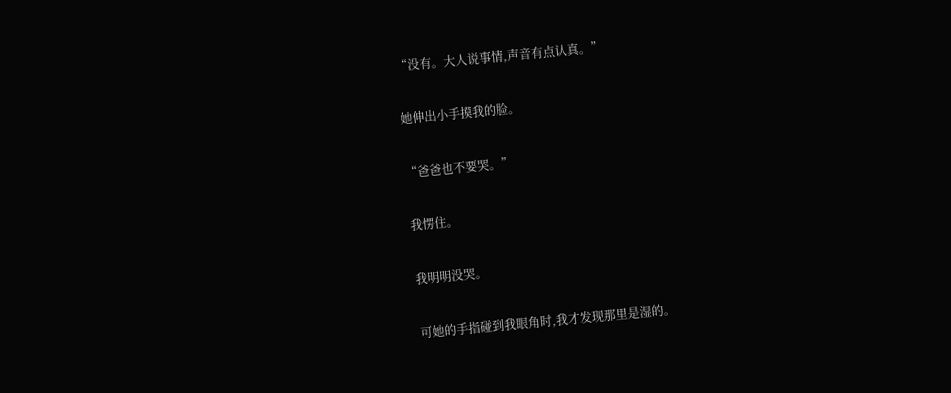“没有。大人说事情,声音有点认真。”

她伸出小手摸我的脸。

“爸爸也不要哭。”

我愣住。

我明明没哭。

可她的手指碰到我眼角时,我才发现那里是湿的。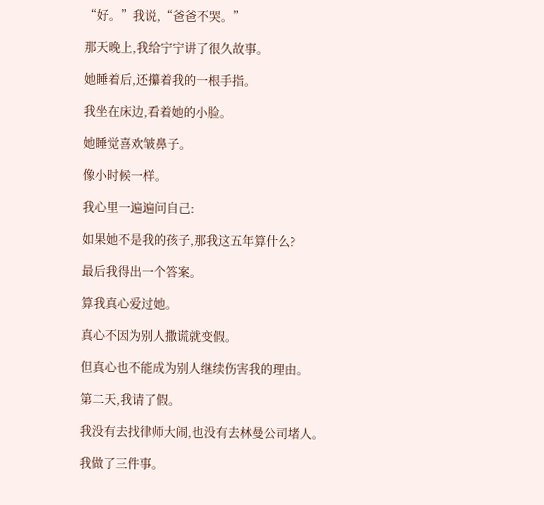“好。”我说,“爸爸不哭。”

那天晚上,我给宁宁讲了很久故事。

她睡着后,还攥着我的一根手指。

我坐在床边,看着她的小脸。

她睡觉喜欢皱鼻子。

像小时候一样。

我心里一遍遍问自己:

如果她不是我的孩子,那我这五年算什么?

最后我得出一个答案。

算我真心爱过她。

真心不因为别人撒谎就变假。

但真心也不能成为别人继续伤害我的理由。

第二天,我请了假。

我没有去找律师大闹,也没有去林曼公司堵人。

我做了三件事。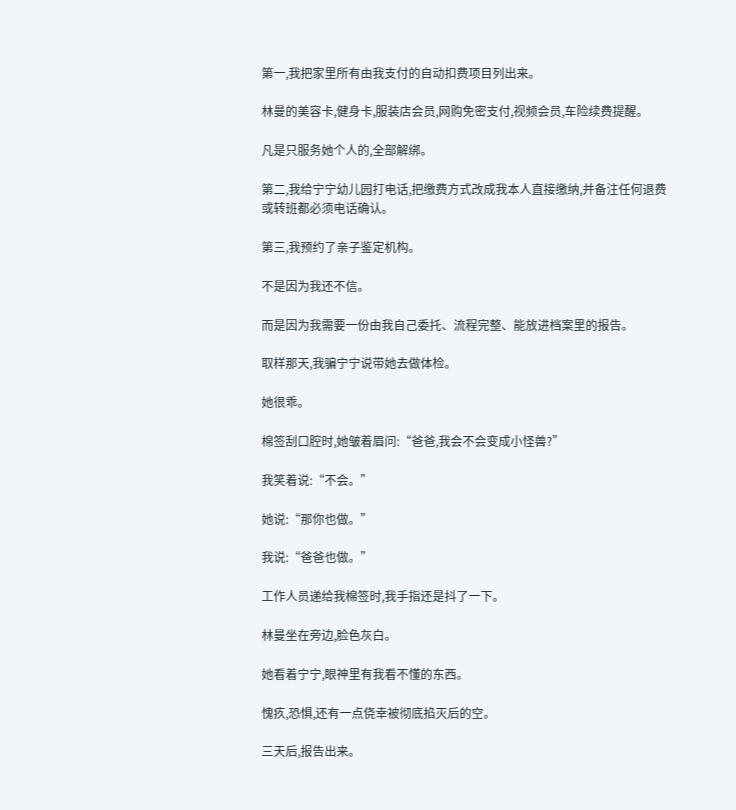第一,我把家里所有由我支付的自动扣费项目列出来。

林曼的美容卡,健身卡,服装店会员,网购免密支付,视频会员,车险续费提醒。

凡是只服务她个人的,全部解绑。

第二,我给宁宁幼儿园打电话,把缴费方式改成我本人直接缴纳,并备注任何退费或转班都必须电话确认。

第三,我预约了亲子鉴定机构。

不是因为我还不信。

而是因为我需要一份由我自己委托、流程完整、能放进档案里的报告。

取样那天,我骗宁宁说带她去做体检。

她很乖。

棉签刮口腔时,她皱着眉问:“爸爸,我会不会变成小怪兽?”

我笑着说:“不会。”

她说:“那你也做。”

我说:“爸爸也做。”

工作人员递给我棉签时,我手指还是抖了一下。

林曼坐在旁边,脸色灰白。

她看着宁宁,眼神里有我看不懂的东西。

愧疚,恐惧,还有一点侥幸被彻底掐灭后的空。

三天后,报告出来。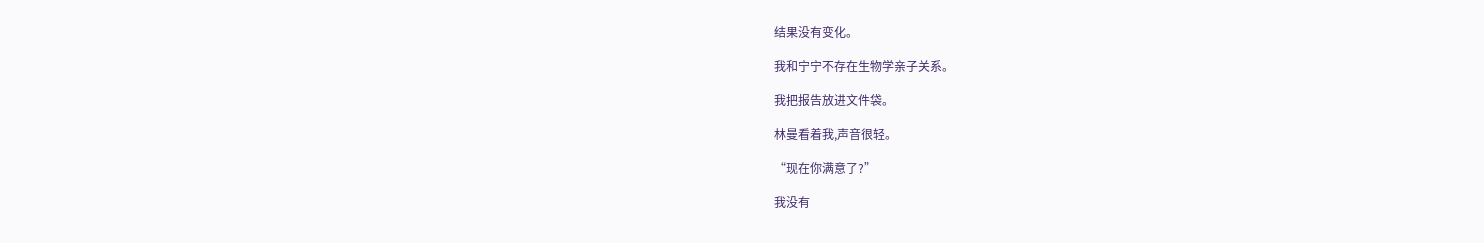结果没有变化。

我和宁宁不存在生物学亲子关系。

我把报告放进文件袋。

林曼看着我,声音很轻。

“现在你满意了?”

我没有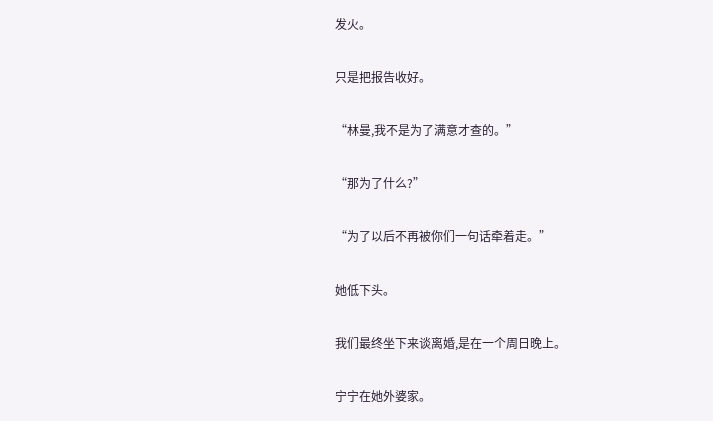发火。

只是把报告收好。

“林曼,我不是为了满意才查的。”

“那为了什么?”

“为了以后不再被你们一句话牵着走。”

她低下头。

我们最终坐下来谈离婚,是在一个周日晚上。

宁宁在她外婆家。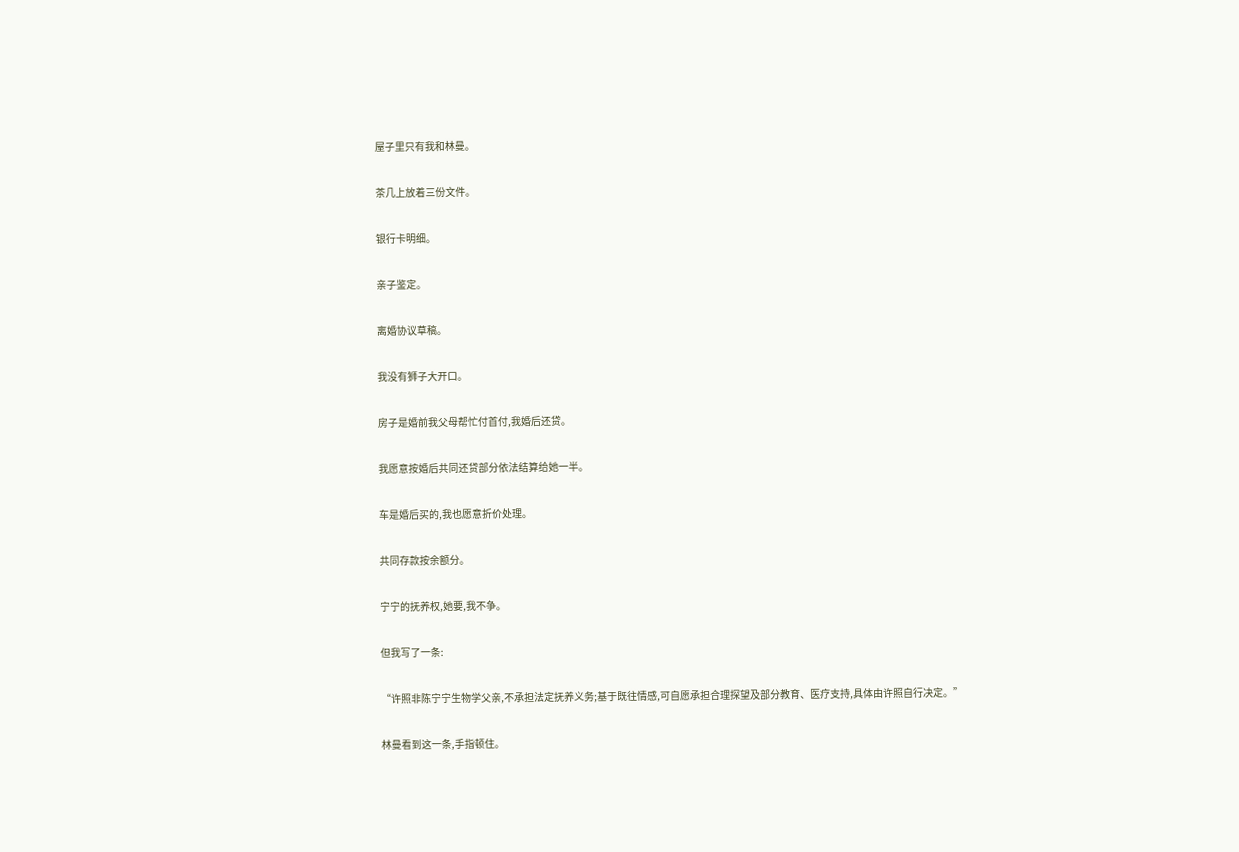屋子里只有我和林曼。

茶几上放着三份文件。

银行卡明细。

亲子鉴定。

离婚协议草稿。

我没有狮子大开口。

房子是婚前我父母帮忙付首付,我婚后还贷。

我愿意按婚后共同还贷部分依法结算给她一半。

车是婚后买的,我也愿意折价处理。

共同存款按余额分。

宁宁的抚养权,她要,我不争。

但我写了一条:

“许照非陈宁宁生物学父亲,不承担法定抚养义务;基于既往情感,可自愿承担合理探望及部分教育、医疗支持,具体由许照自行决定。”

林曼看到这一条,手指顿住。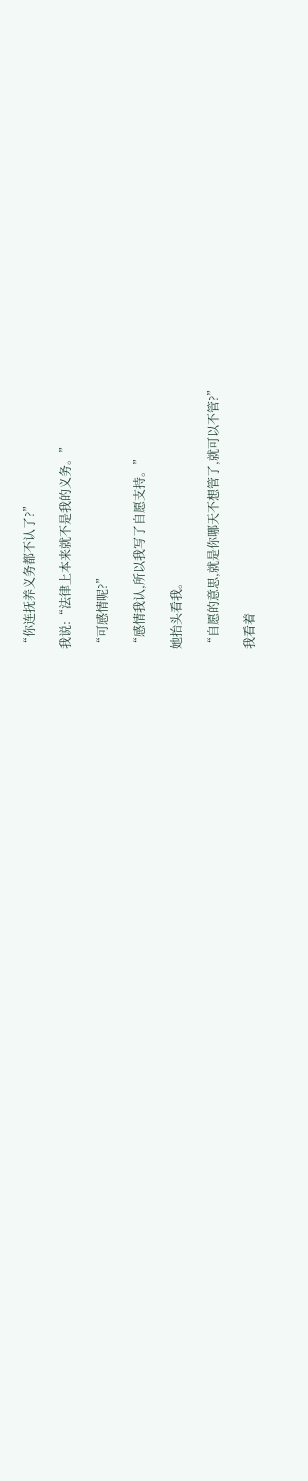“你连抚养义务都不认了?”

我说:“法律上本来就不是我的义务。”

“可感情呢?”

“感情我认,所以我写了自愿支持。”

她抬头看我。

“自愿的意思,就是你哪天不想管了,就可以不管?”

我看着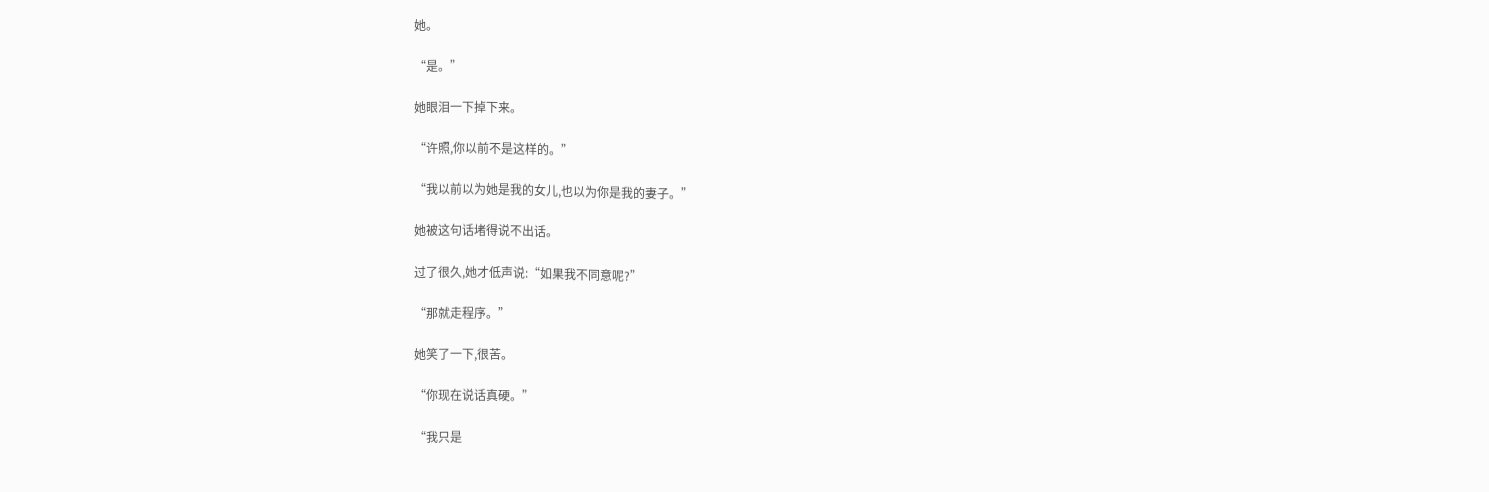她。

“是。”

她眼泪一下掉下来。

“许照,你以前不是这样的。”

“我以前以为她是我的女儿,也以为你是我的妻子。”

她被这句话堵得说不出话。

过了很久,她才低声说:“如果我不同意呢?”

“那就走程序。”

她笑了一下,很苦。

“你现在说话真硬。”

“我只是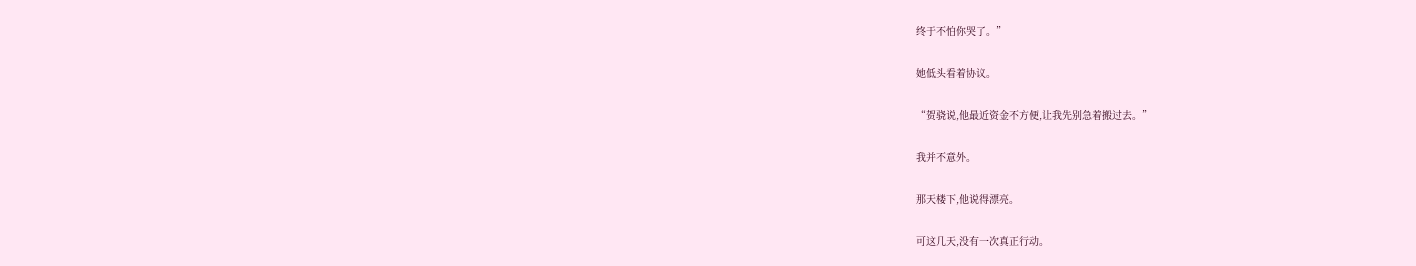终于不怕你哭了。”

她低头看着协议。

“贺骁说,他最近资金不方便,让我先别急着搬过去。”

我并不意外。

那天楼下,他说得漂亮。

可这几天,没有一次真正行动。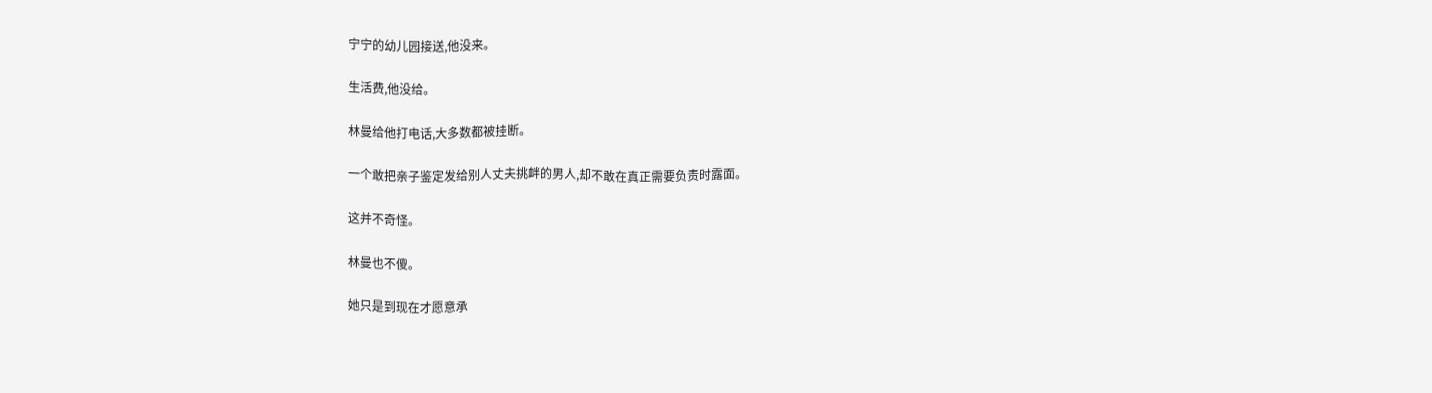宁宁的幼儿园接送,他没来。

生活费,他没给。

林曼给他打电话,大多数都被挂断。

一个敢把亲子鉴定发给别人丈夫挑衅的男人,却不敢在真正需要负责时露面。

这并不奇怪。

林曼也不傻。

她只是到现在才愿意承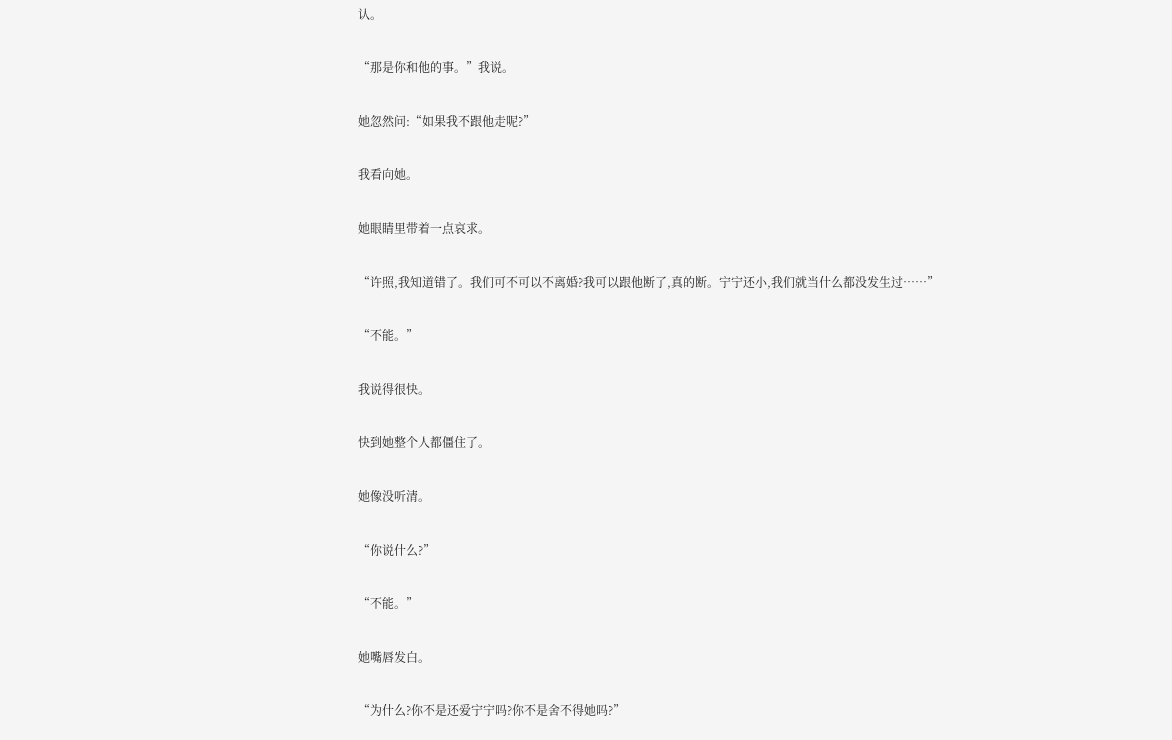认。

“那是你和他的事。”我说。

她忽然问:“如果我不跟他走呢?”

我看向她。

她眼睛里带着一点哀求。

“许照,我知道错了。我们可不可以不离婚?我可以跟他断了,真的断。宁宁还小,我们就当什么都没发生过……”

“不能。”

我说得很快。

快到她整个人都僵住了。

她像没听清。

“你说什么?”

“不能。”

她嘴唇发白。

“为什么?你不是还爱宁宁吗?你不是舍不得她吗?”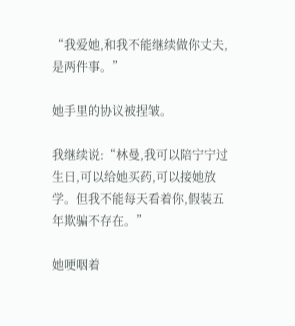“我爱她,和我不能继续做你丈夫,是两件事。”

她手里的协议被捏皱。

我继续说:“林曼,我可以陪宁宁过生日,可以给她买药,可以接她放学。但我不能每天看着你,假装五年欺骗不存在。”

她哽咽着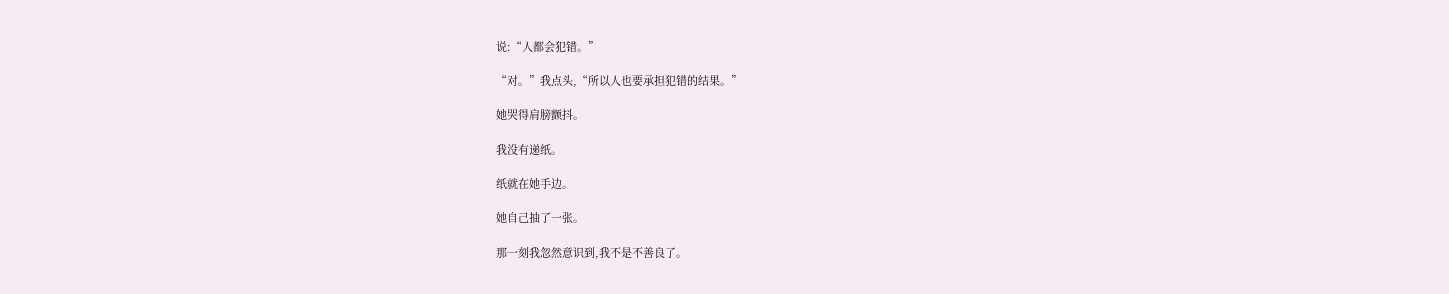说:“人都会犯错。”

“对。”我点头,“所以人也要承担犯错的结果。”

她哭得肩膀颤抖。

我没有递纸。

纸就在她手边。

她自己抽了一张。

那一刻我忽然意识到,我不是不善良了。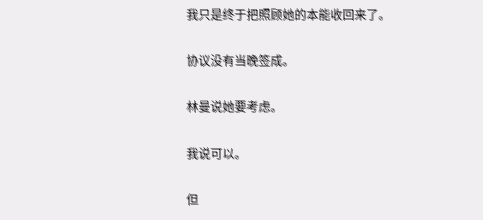我只是终于把照顾她的本能收回来了。

协议没有当晚签成。

林曼说她要考虑。

我说可以。

但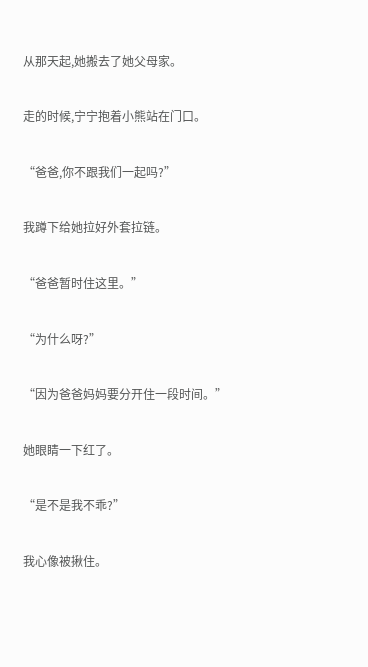从那天起,她搬去了她父母家。

走的时候,宁宁抱着小熊站在门口。

“爸爸,你不跟我们一起吗?”

我蹲下给她拉好外套拉链。

“爸爸暂时住这里。”

“为什么呀?”

“因为爸爸妈妈要分开住一段时间。”

她眼睛一下红了。

“是不是我不乖?”

我心像被揪住。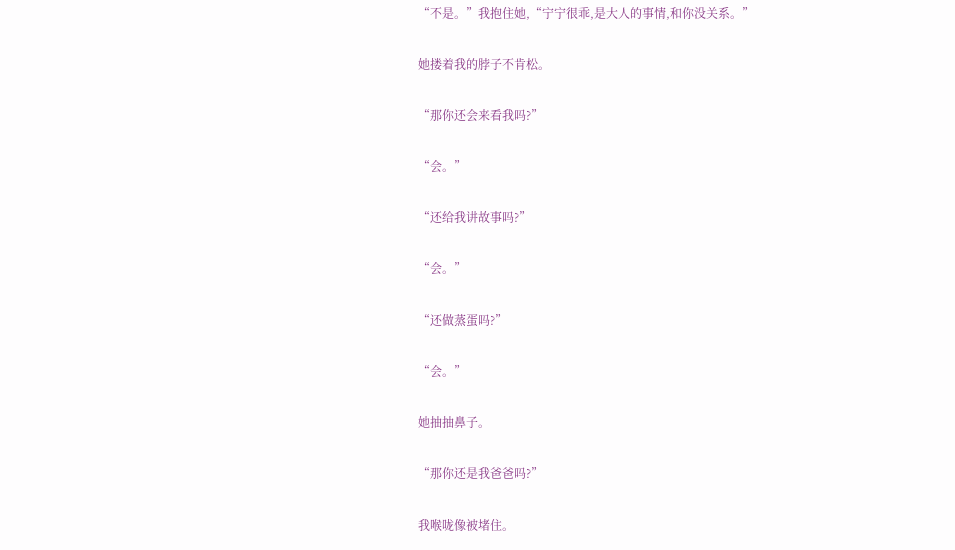“不是。”我抱住她,“宁宁很乖,是大人的事情,和你没关系。”

她搂着我的脖子不肯松。

“那你还会来看我吗?”

“会。”

“还给我讲故事吗?”

“会。”

“还做蒸蛋吗?”

“会。”

她抽抽鼻子。

“那你还是我爸爸吗?”

我喉咙像被堵住。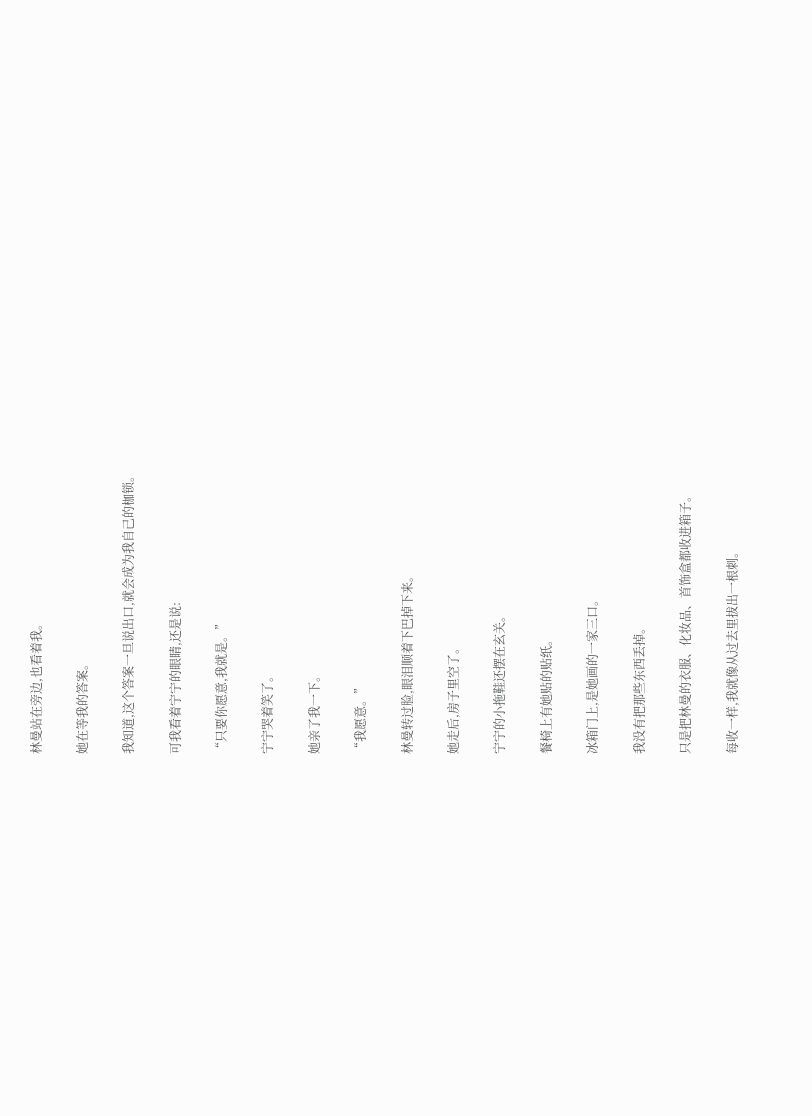林曼站在旁边,也看着我。

她在等我的答案。

我知道,这个答案一旦说出口,就会成为我自己的枷锁。

可我看着宁宁的眼睛,还是说:

“只要你愿意,我就是。”

宁宁哭着笑了。

她亲了我一下。

“我愿意。”

林曼转过脸,眼泪顺着下巴掉下来。

她走后,房子里空了。

宁宁的小拖鞋还摆在玄关。

餐椅上有她贴的贴纸。

冰箱门上,是她画的一家三口。

我没有把那些东西丢掉。

只是把林曼的衣服、化妆品、首饰盒都收进箱子。

每收一样,我就像从过去里拔出一根刺。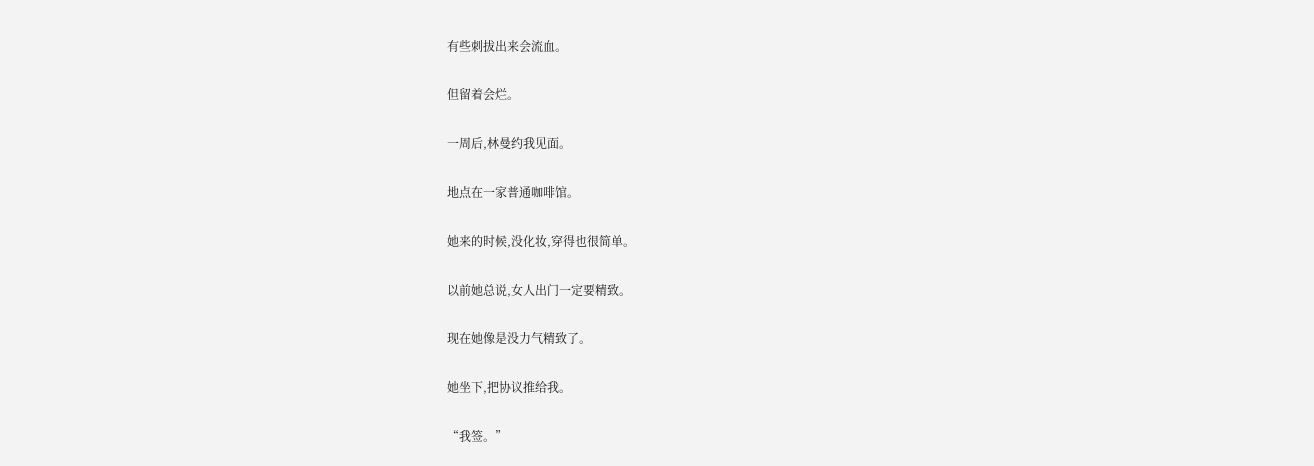有些刺拔出来会流血。

但留着会烂。

一周后,林曼约我见面。

地点在一家普通咖啡馆。

她来的时候,没化妆,穿得也很简单。

以前她总说,女人出门一定要精致。

现在她像是没力气精致了。

她坐下,把协议推给我。

“我签。”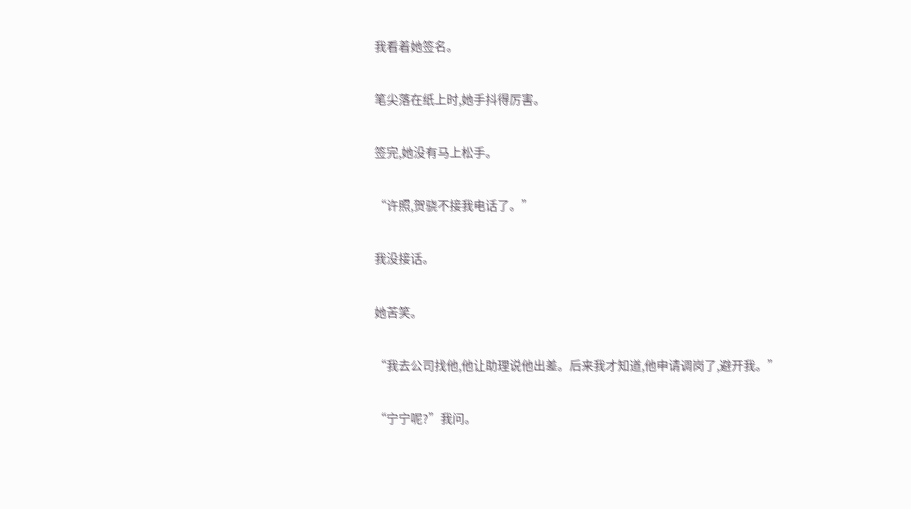我看着她签名。

笔尖落在纸上时,她手抖得厉害。

签完,她没有马上松手。

“许照,贺骁不接我电话了。”

我没接话。

她苦笑。

“我去公司找他,他让助理说他出差。后来我才知道,他申请调岗了,避开我。”

“宁宁呢?”我问。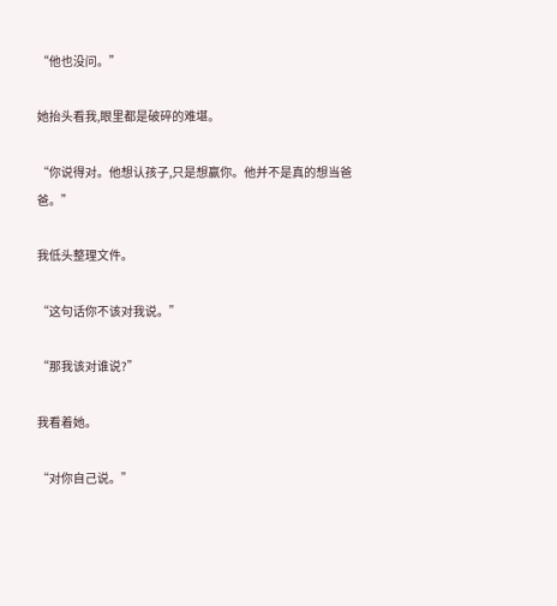“他也没问。”

她抬头看我,眼里都是破碎的难堪。

“你说得对。他想认孩子,只是想赢你。他并不是真的想当爸爸。”

我低头整理文件。

“这句话你不该对我说。”

“那我该对谁说?”

我看着她。

“对你自己说。”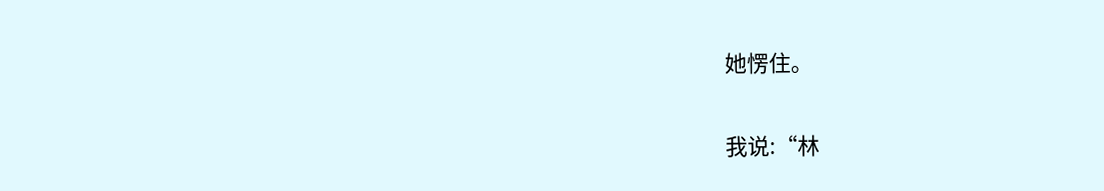她愣住。

我说:“林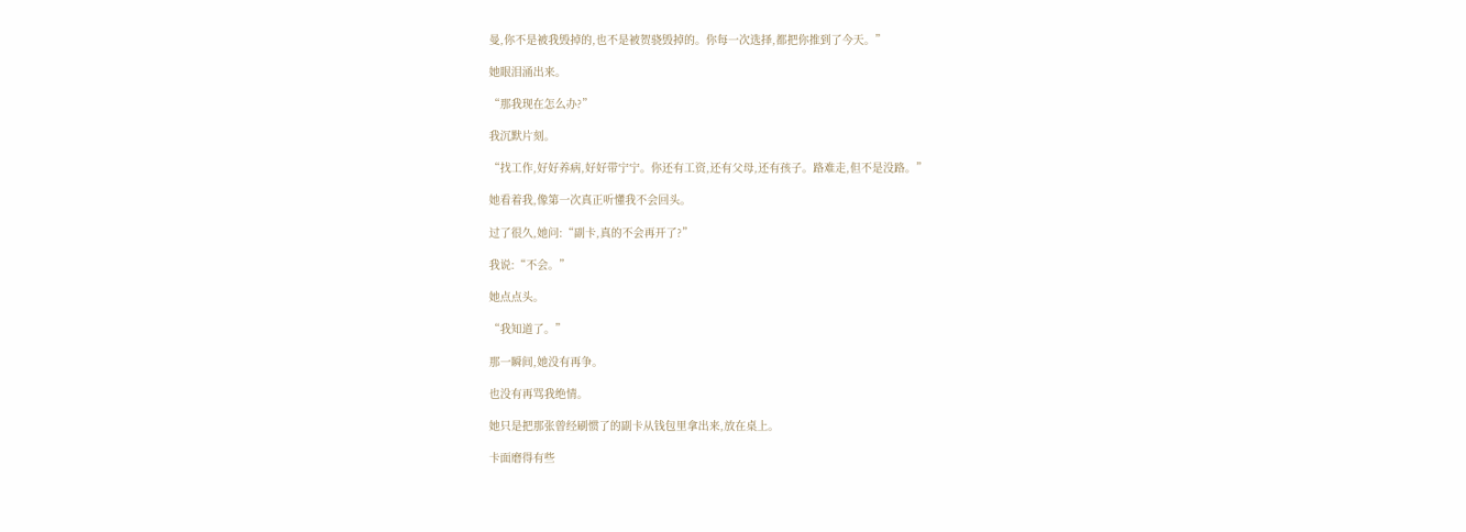曼,你不是被我毁掉的,也不是被贺骁毁掉的。你每一次选择,都把你推到了今天。”

她眼泪涌出来。

“那我现在怎么办?”

我沉默片刻。

“找工作,好好养病,好好带宁宁。你还有工资,还有父母,还有孩子。路难走,但不是没路。”

她看着我,像第一次真正听懂我不会回头。

过了很久,她问:“副卡,真的不会再开了?”

我说:“不会。”

她点点头。

“我知道了。”

那一瞬间,她没有再争。

也没有再骂我绝情。

她只是把那张曾经刷惯了的副卡从钱包里拿出来,放在桌上。

卡面磨得有些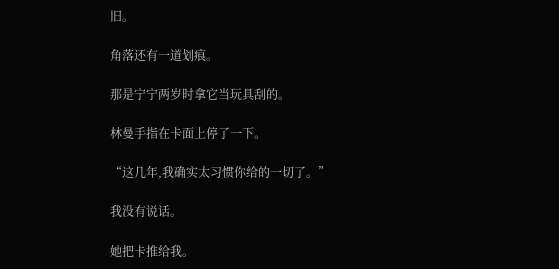旧。

角落还有一道划痕。

那是宁宁两岁时拿它当玩具刮的。

林曼手指在卡面上停了一下。

“这几年,我确实太习惯你给的一切了。”

我没有说话。

她把卡推给我。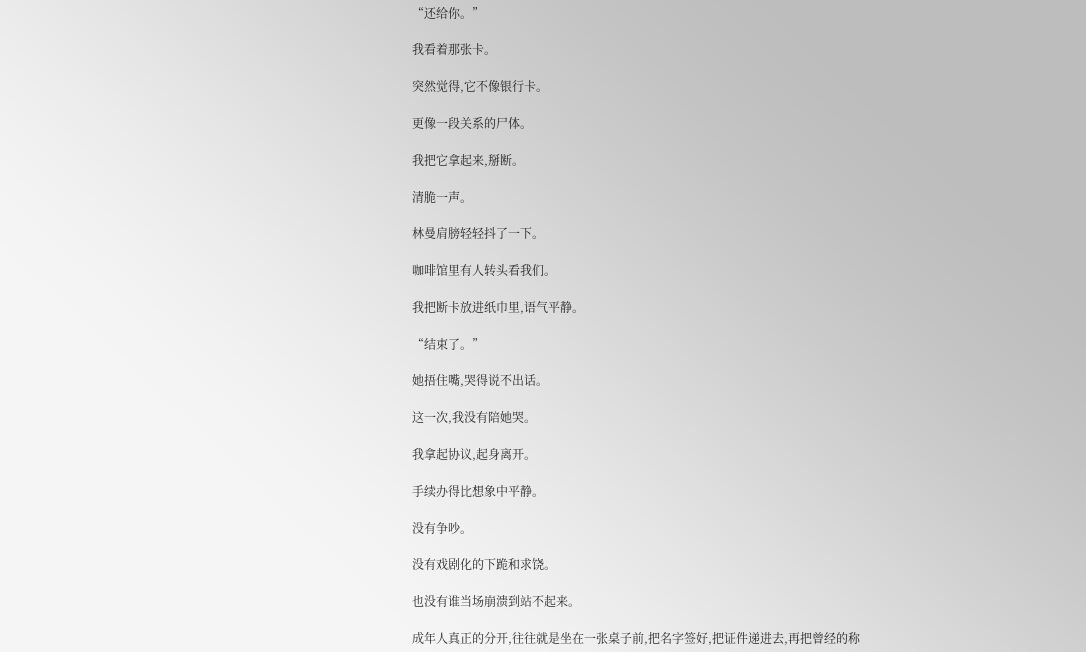“还给你。”

我看着那张卡。

突然觉得,它不像银行卡。

更像一段关系的尸体。

我把它拿起来,掰断。

清脆一声。

林曼肩膀轻轻抖了一下。

咖啡馆里有人转头看我们。

我把断卡放进纸巾里,语气平静。

“结束了。”

她捂住嘴,哭得说不出话。

这一次,我没有陪她哭。

我拿起协议,起身离开。

手续办得比想象中平静。

没有争吵。

没有戏剧化的下跪和求饶。

也没有谁当场崩溃到站不起来。

成年人真正的分开,往往就是坐在一张桌子前,把名字签好,把证件递进去,再把曾经的称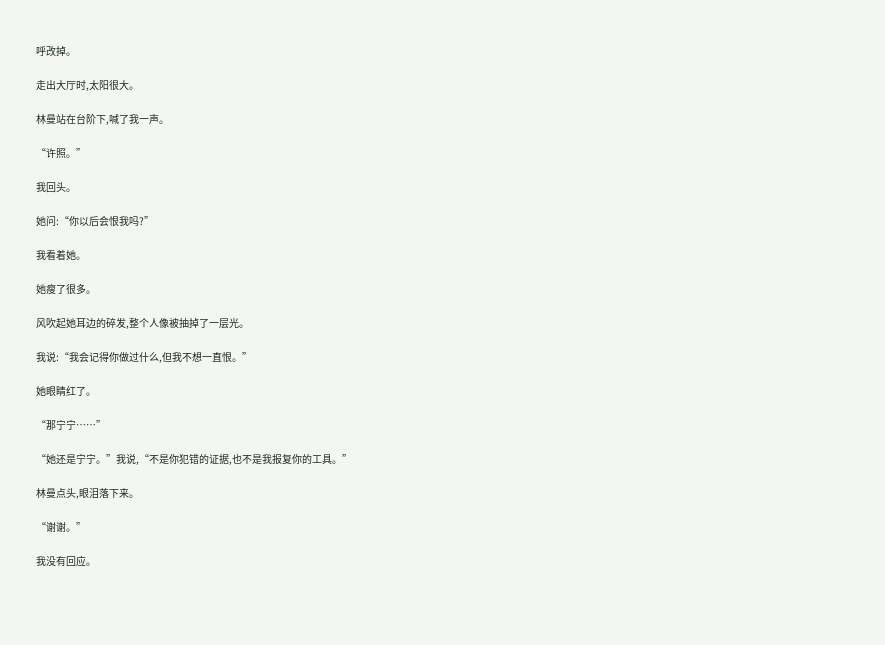呼改掉。

走出大厅时,太阳很大。

林曼站在台阶下,喊了我一声。

“许照。”

我回头。

她问:“你以后会恨我吗?”

我看着她。

她瘦了很多。

风吹起她耳边的碎发,整个人像被抽掉了一层光。

我说:“我会记得你做过什么,但我不想一直恨。”

她眼睛红了。

“那宁宁……”

“她还是宁宁。”我说,“不是你犯错的证据,也不是我报复你的工具。”

林曼点头,眼泪落下来。

“谢谢。”

我没有回应。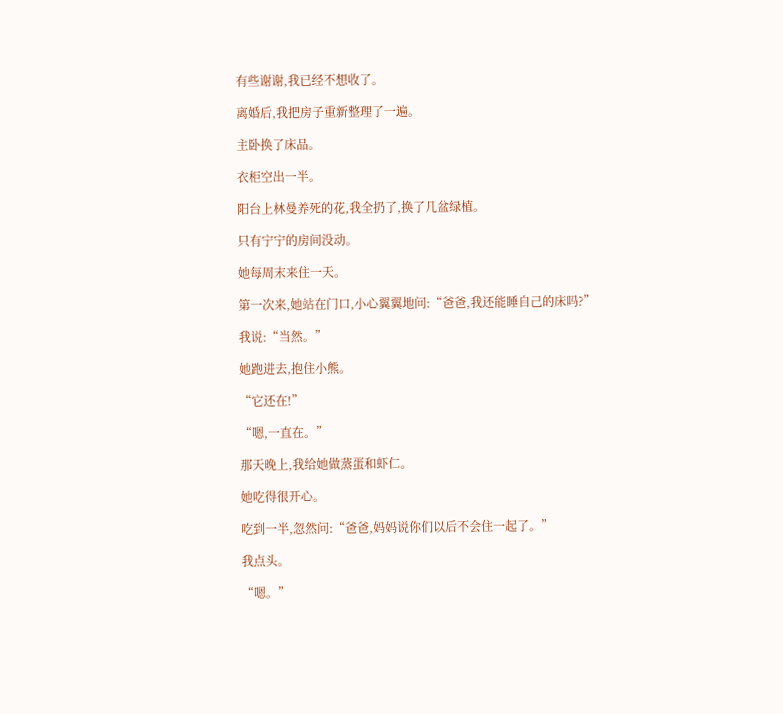有些谢谢,我已经不想收了。

离婚后,我把房子重新整理了一遍。

主卧换了床品。

衣柜空出一半。

阳台上林曼养死的花,我全扔了,换了几盆绿植。

只有宁宁的房间没动。

她每周末来住一天。

第一次来,她站在门口,小心翼翼地问:“爸爸,我还能睡自己的床吗?”

我说:“当然。”

她跑进去,抱住小熊。

“它还在!”

“嗯,一直在。”

那天晚上,我给她做蒸蛋和虾仁。

她吃得很开心。

吃到一半,忽然问:“爸爸,妈妈说你们以后不会住一起了。”

我点头。

“嗯。”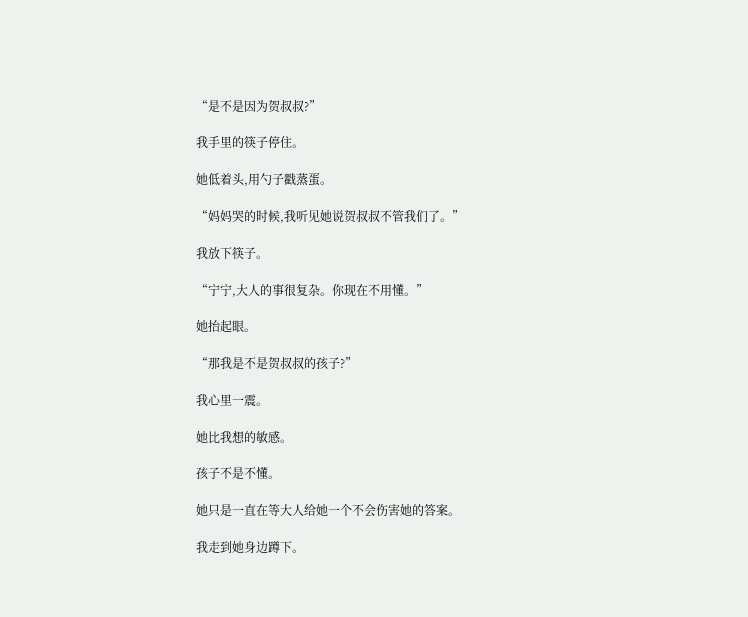“是不是因为贺叔叔?”

我手里的筷子停住。

她低着头,用勺子戳蒸蛋。

“妈妈哭的时候,我听见她说贺叔叔不管我们了。”

我放下筷子。

“宁宁,大人的事很复杂。你现在不用懂。”

她抬起眼。

“那我是不是贺叔叔的孩子?”

我心里一震。

她比我想的敏感。

孩子不是不懂。

她只是一直在等大人给她一个不会伤害她的答案。

我走到她身边蹲下。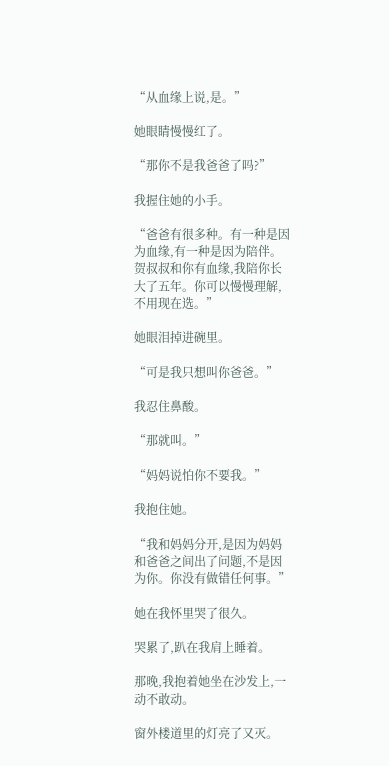“从血缘上说,是。”

她眼睛慢慢红了。

“那你不是我爸爸了吗?”

我握住她的小手。

“爸爸有很多种。有一种是因为血缘,有一种是因为陪伴。贺叔叔和你有血缘,我陪你长大了五年。你可以慢慢理解,不用现在选。”

她眼泪掉进碗里。

“可是我只想叫你爸爸。”

我忍住鼻酸。

“那就叫。”

“妈妈说怕你不要我。”

我抱住她。

“我和妈妈分开,是因为妈妈和爸爸之间出了问题,不是因为你。你没有做错任何事。”

她在我怀里哭了很久。

哭累了,趴在我肩上睡着。

那晚,我抱着她坐在沙发上,一动不敢动。

窗外楼道里的灯亮了又灭。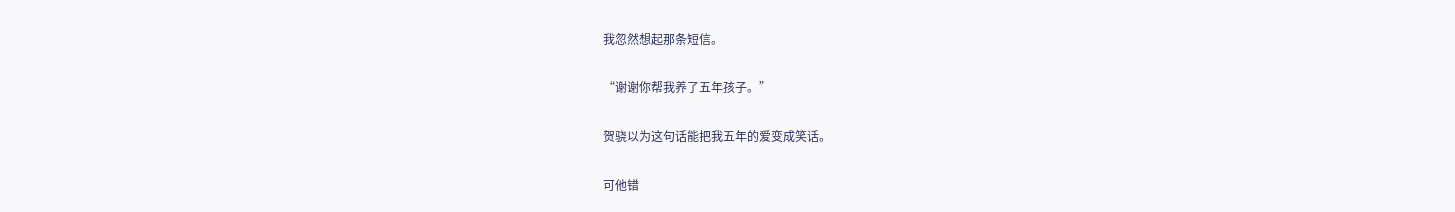我忽然想起那条短信。

“谢谢你帮我养了五年孩子。”

贺骁以为这句话能把我五年的爱变成笑话。

可他错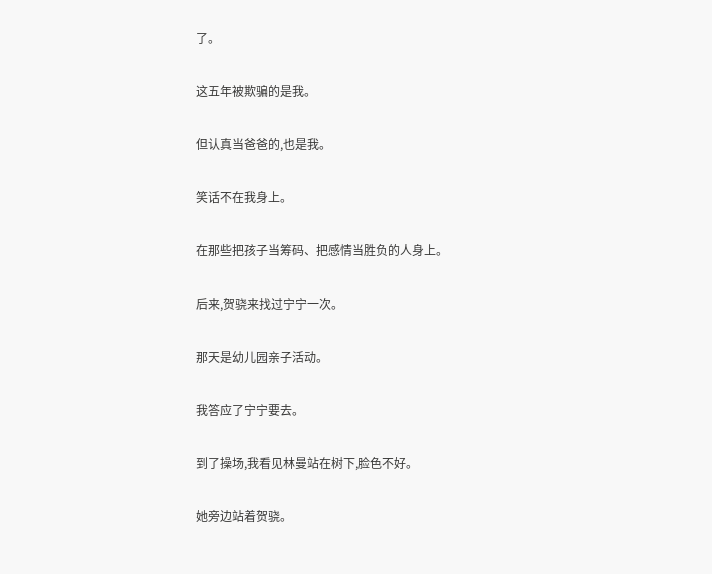了。

这五年被欺骗的是我。

但认真当爸爸的,也是我。

笑话不在我身上。

在那些把孩子当筹码、把感情当胜负的人身上。

后来,贺骁来找过宁宁一次。

那天是幼儿园亲子活动。

我答应了宁宁要去。

到了操场,我看见林曼站在树下,脸色不好。

她旁边站着贺骁。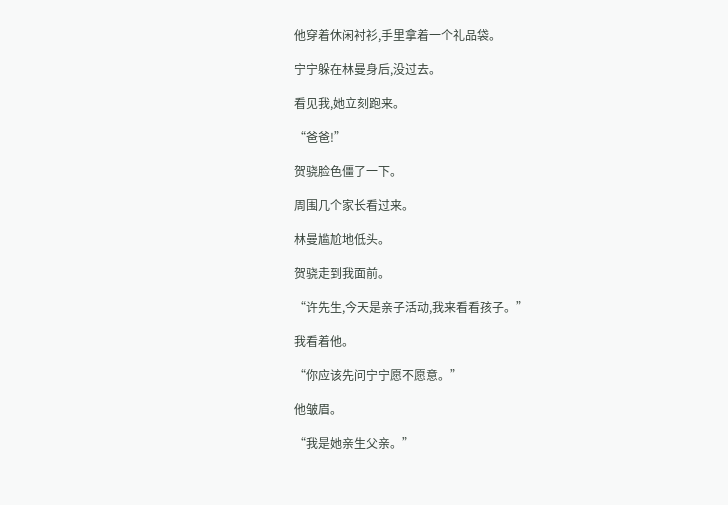他穿着休闲衬衫,手里拿着一个礼品袋。

宁宁躲在林曼身后,没过去。

看见我,她立刻跑来。

“爸爸!”

贺骁脸色僵了一下。

周围几个家长看过来。

林曼尴尬地低头。

贺骁走到我面前。

“许先生,今天是亲子活动,我来看看孩子。”

我看着他。

“你应该先问宁宁愿不愿意。”

他皱眉。

“我是她亲生父亲。”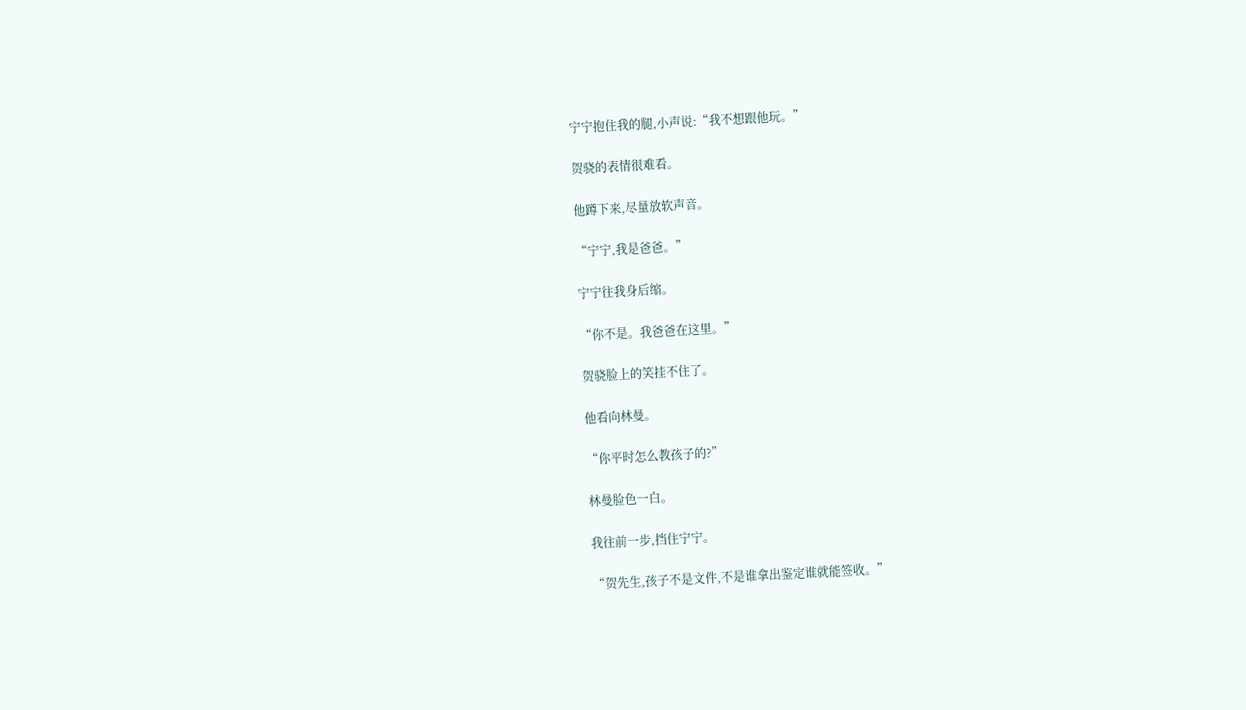宁宁抱住我的腿,小声说:“我不想跟他玩。”

贺骁的表情很难看。

他蹲下来,尽量放软声音。

“宁宁,我是爸爸。”

宁宁往我身后缩。

“你不是。我爸爸在这里。”

贺骁脸上的笑挂不住了。

他看向林曼。

“你平时怎么教孩子的?”

林曼脸色一白。

我往前一步,挡住宁宁。

“贺先生,孩子不是文件,不是谁拿出鉴定谁就能签收。”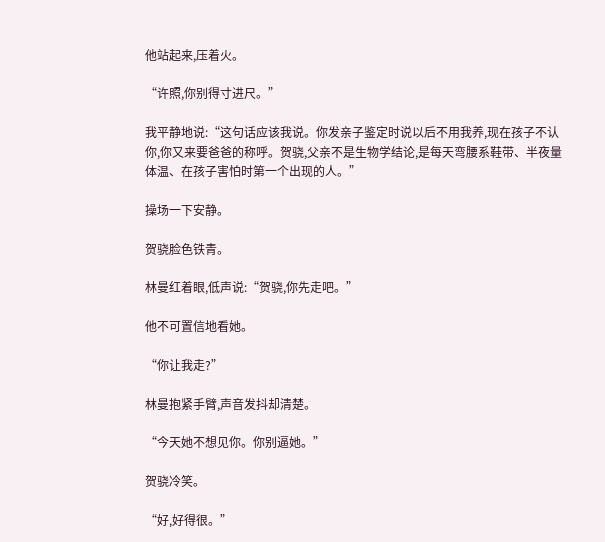他站起来,压着火。

“许照,你别得寸进尺。”

我平静地说:“这句话应该我说。你发亲子鉴定时说以后不用我养,现在孩子不认你,你又来要爸爸的称呼。贺骁,父亲不是生物学结论,是每天弯腰系鞋带、半夜量体温、在孩子害怕时第一个出现的人。”

操场一下安静。

贺骁脸色铁青。

林曼红着眼,低声说:“贺骁,你先走吧。”

他不可置信地看她。

“你让我走?”

林曼抱紧手臂,声音发抖却清楚。

“今天她不想见你。你别逼她。”

贺骁冷笑。

“好,好得很。”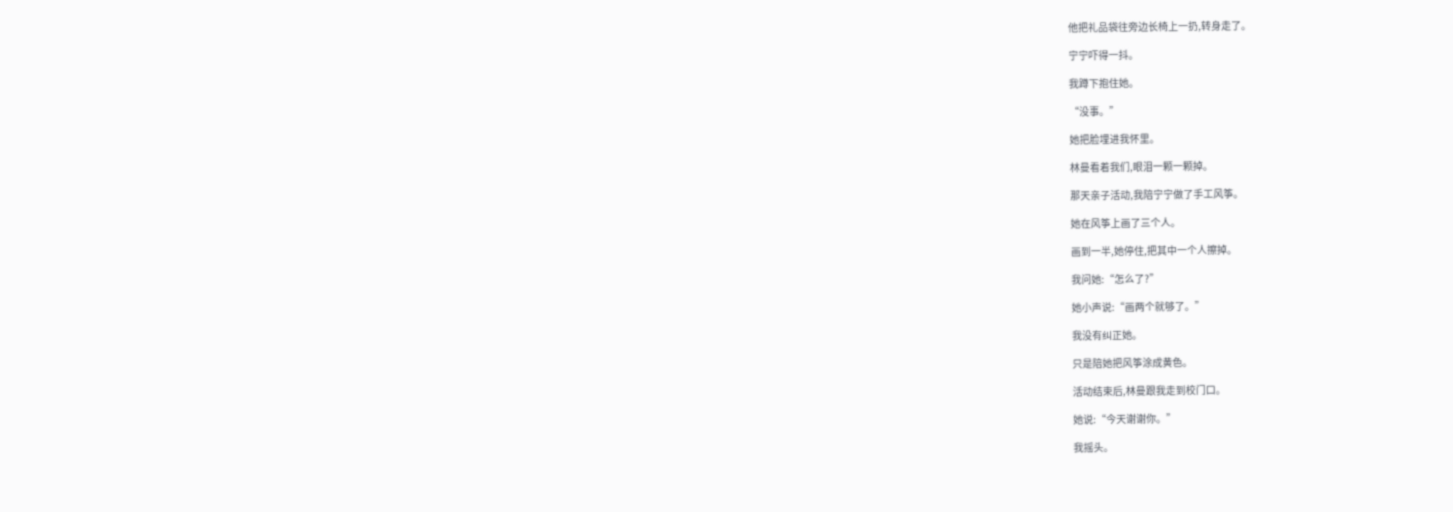他把礼品袋往旁边长椅上一扔,转身走了。

宁宁吓得一抖。

我蹲下抱住她。

“没事。”

她把脸埋进我怀里。

林曼看着我们,眼泪一颗一颗掉。

那天亲子活动,我陪宁宁做了手工风筝。

她在风筝上画了三个人。

画到一半,她停住,把其中一个人擦掉。

我问她:“怎么了?”

她小声说:“画两个就够了。”

我没有纠正她。

只是陪她把风筝涂成黄色。

活动结束后,林曼跟我走到校门口。

她说:“今天谢谢你。”

我摇头。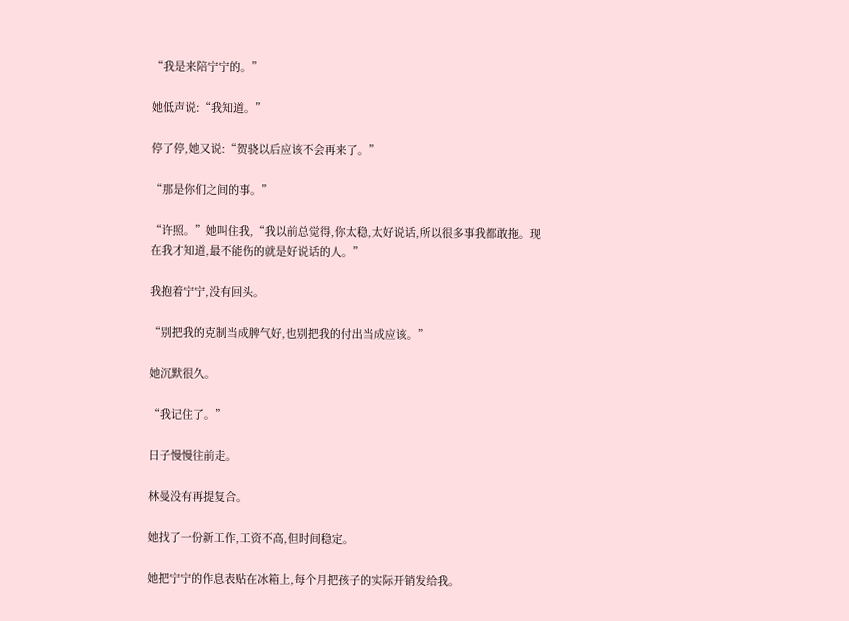“我是来陪宁宁的。”

她低声说:“我知道。”

停了停,她又说:“贺骁以后应该不会再来了。”

“那是你们之间的事。”

“许照。”她叫住我,“我以前总觉得,你太稳,太好说话,所以很多事我都敢拖。现在我才知道,最不能伤的就是好说话的人。”

我抱着宁宁,没有回头。

“别把我的克制当成脾气好,也别把我的付出当成应该。”

她沉默很久。

“我记住了。”

日子慢慢往前走。

林曼没有再提复合。

她找了一份新工作,工资不高,但时间稳定。

她把宁宁的作息表贴在冰箱上,每个月把孩子的实际开销发给我。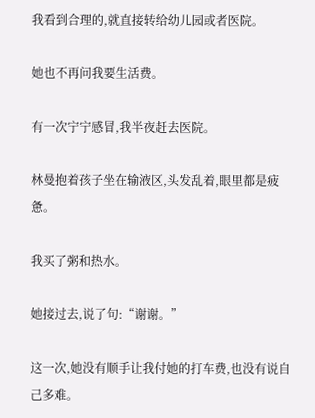我看到合理的,就直接转给幼儿园或者医院。

她也不再问我要生活费。

有一次宁宁感冒,我半夜赶去医院。

林曼抱着孩子坐在输液区,头发乱着,眼里都是疲惫。

我买了粥和热水。

她接过去,说了句:“谢谢。”

这一次,她没有顺手让我付她的打车费,也没有说自己多难。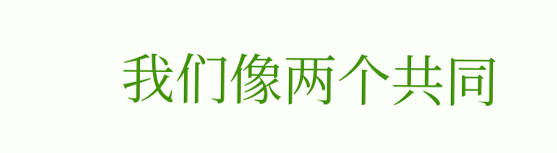我们像两个共同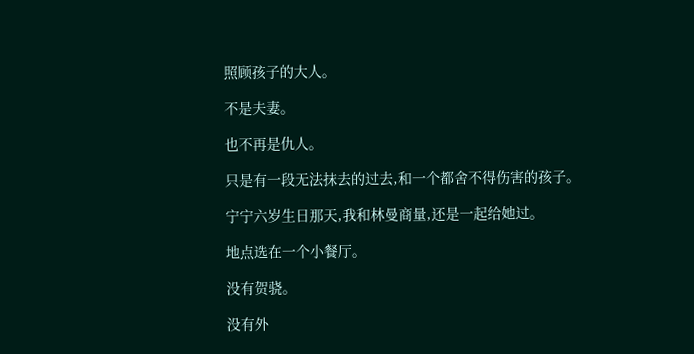照顾孩子的大人。

不是夫妻。

也不再是仇人。

只是有一段无法抹去的过去,和一个都舍不得伤害的孩子。

宁宁六岁生日那天,我和林曼商量,还是一起给她过。

地点选在一个小餐厅。

没有贺骁。

没有外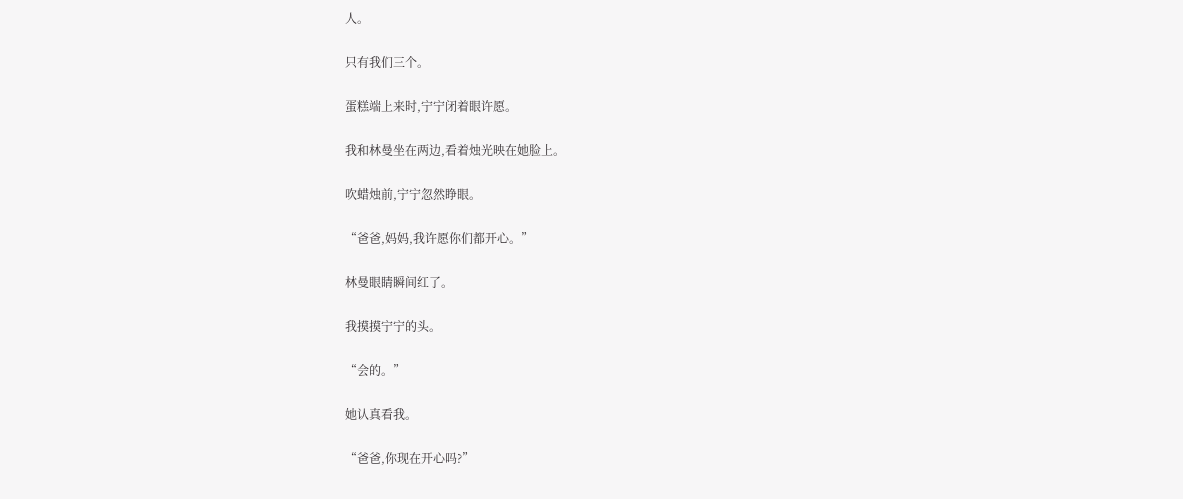人。

只有我们三个。

蛋糕端上来时,宁宁闭着眼许愿。

我和林曼坐在两边,看着烛光映在她脸上。

吹蜡烛前,宁宁忽然睁眼。

“爸爸,妈妈,我许愿你们都开心。”

林曼眼睛瞬间红了。

我摸摸宁宁的头。

“会的。”

她认真看我。

“爸爸,你现在开心吗?”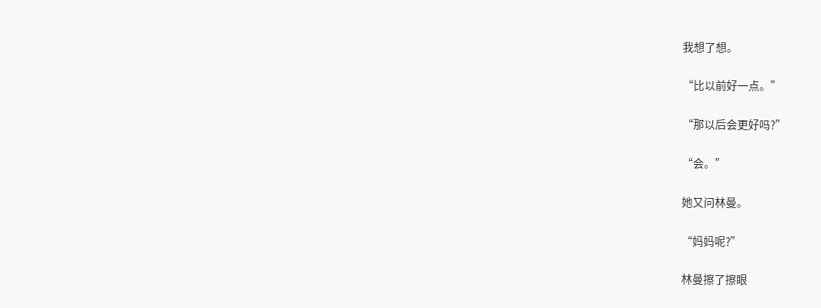我想了想。

“比以前好一点。”

“那以后会更好吗?”

“会。”

她又问林曼。

“妈妈呢?”

林曼擦了擦眼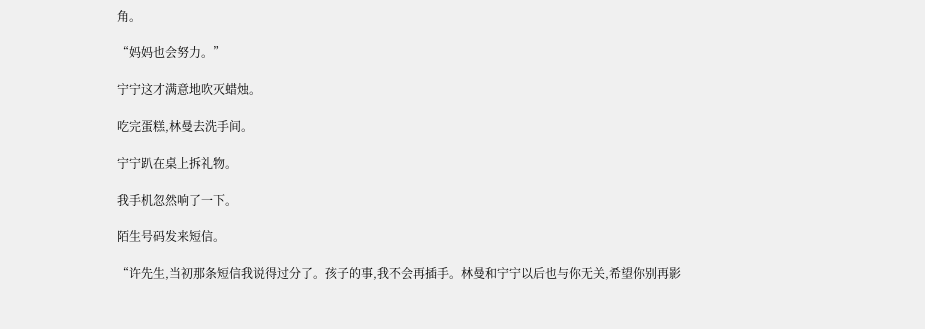角。

“妈妈也会努力。”

宁宁这才满意地吹灭蜡烛。

吃完蛋糕,林曼去洗手间。

宁宁趴在桌上拆礼物。

我手机忽然响了一下。

陌生号码发来短信。

“许先生,当初那条短信我说得过分了。孩子的事,我不会再插手。林曼和宁宁以后也与你无关,希望你别再影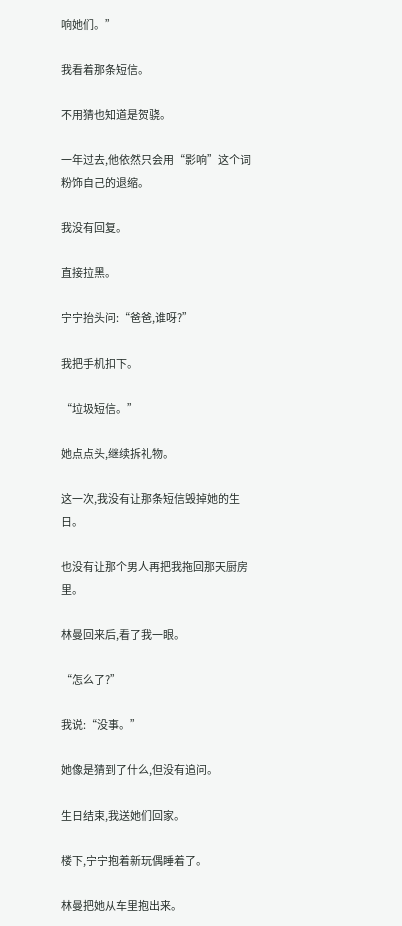响她们。”

我看着那条短信。

不用猜也知道是贺骁。

一年过去,他依然只会用“影响”这个词粉饰自己的退缩。

我没有回复。

直接拉黑。

宁宁抬头问:“爸爸,谁呀?”

我把手机扣下。

“垃圾短信。”

她点点头,继续拆礼物。

这一次,我没有让那条短信毁掉她的生日。

也没有让那个男人再把我拖回那天厨房里。

林曼回来后,看了我一眼。

“怎么了?”

我说:“没事。”

她像是猜到了什么,但没有追问。

生日结束,我送她们回家。

楼下,宁宁抱着新玩偶睡着了。

林曼把她从车里抱出来。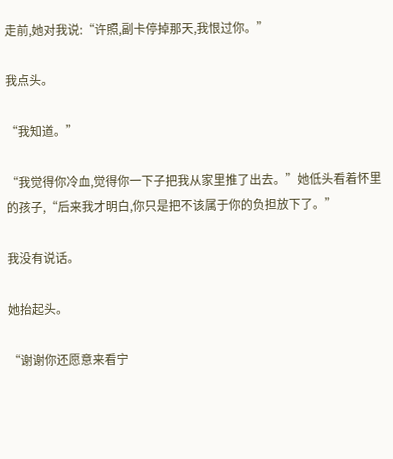走前,她对我说:“许照,副卡停掉那天,我恨过你。”

我点头。

“我知道。”

“我觉得你冷血,觉得你一下子把我从家里推了出去。”她低头看着怀里的孩子,“后来我才明白,你只是把不该属于你的负担放下了。”

我没有说话。

她抬起头。

“谢谢你还愿意来看宁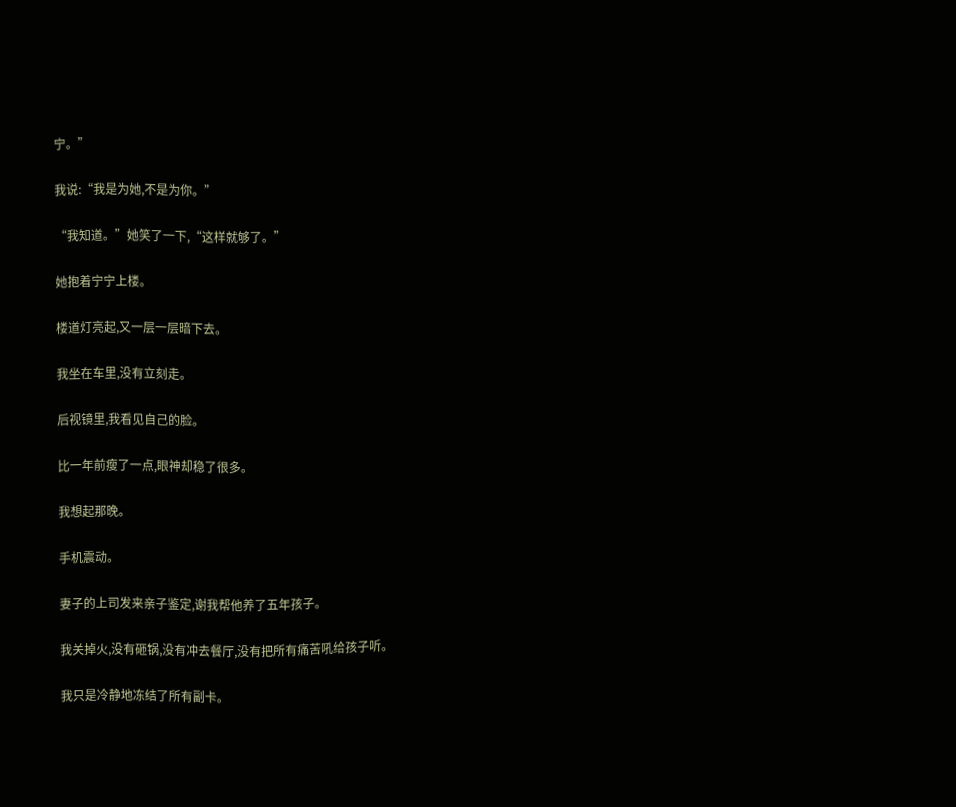宁。”

我说:“我是为她,不是为你。”

“我知道。”她笑了一下,“这样就够了。”

她抱着宁宁上楼。

楼道灯亮起,又一层一层暗下去。

我坐在车里,没有立刻走。

后视镜里,我看见自己的脸。

比一年前瘦了一点,眼神却稳了很多。

我想起那晚。

手机震动。

妻子的上司发来亲子鉴定,谢我帮他养了五年孩子。

我关掉火,没有砸锅,没有冲去餐厅,没有把所有痛苦吼给孩子听。

我只是冷静地冻结了所有副卡。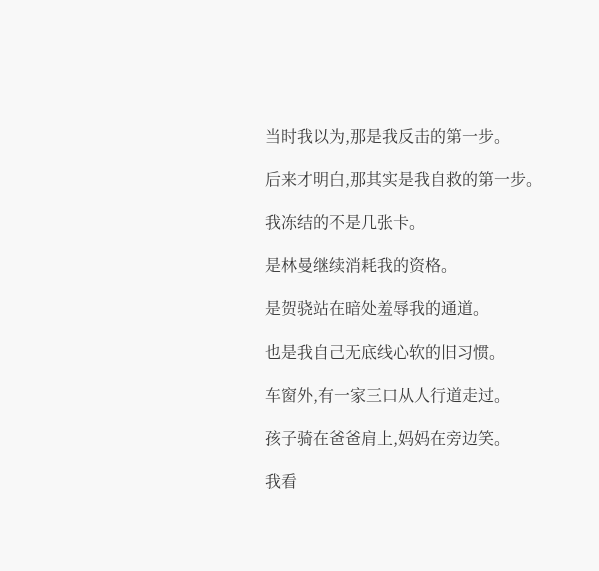当时我以为,那是我反击的第一步。

后来才明白,那其实是我自救的第一步。

我冻结的不是几张卡。

是林曼继续消耗我的资格。

是贺骁站在暗处羞辱我的通道。

也是我自己无底线心软的旧习惯。

车窗外,有一家三口从人行道走过。

孩子骑在爸爸肩上,妈妈在旁边笑。

我看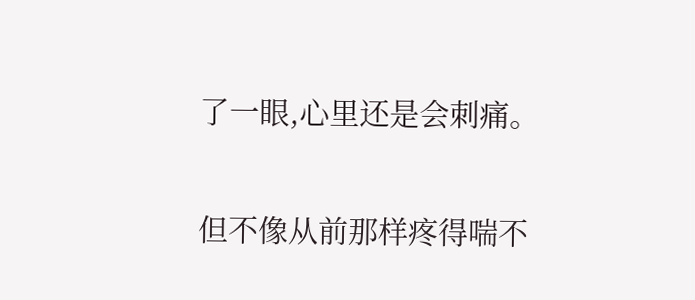了一眼,心里还是会刺痛。

但不像从前那样疼得喘不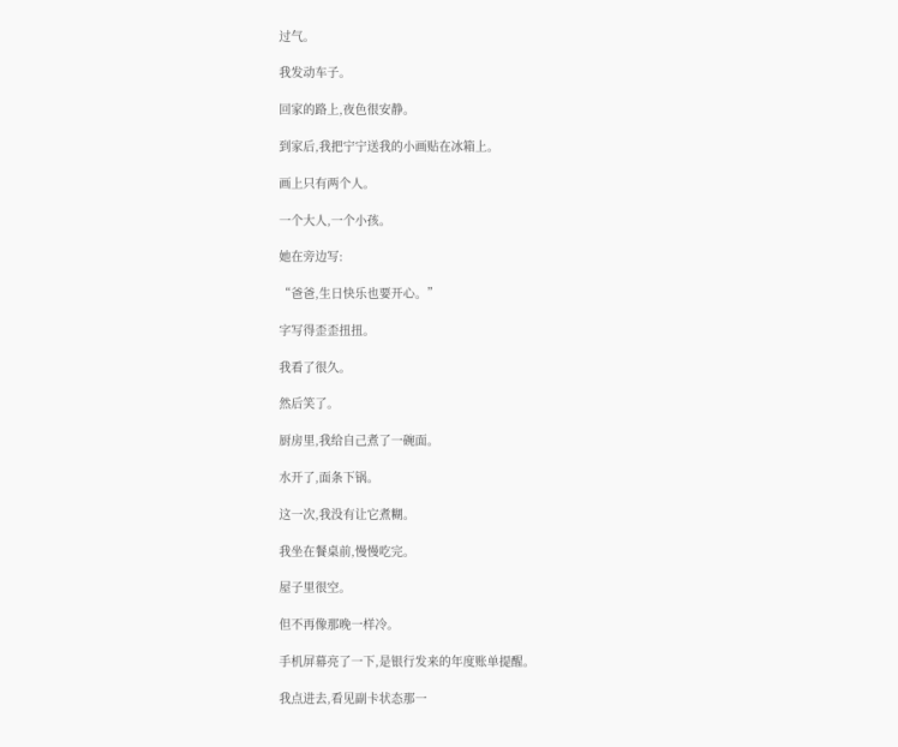过气。

我发动车子。

回家的路上,夜色很安静。

到家后,我把宁宁送我的小画贴在冰箱上。

画上只有两个人。

一个大人,一个小孩。

她在旁边写:

“爸爸,生日快乐也要开心。”

字写得歪歪扭扭。

我看了很久。

然后笑了。

厨房里,我给自己煮了一碗面。

水开了,面条下锅。

这一次,我没有让它煮糊。

我坐在餐桌前,慢慢吃完。

屋子里很空。

但不再像那晚一样冷。

手机屏幕亮了一下,是银行发来的年度账单提醒。

我点进去,看见副卡状态那一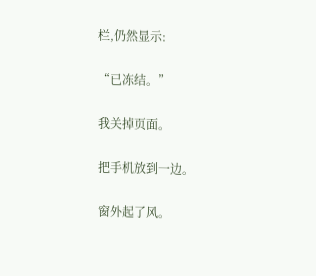栏,仍然显示:

“已冻结。”

我关掉页面。

把手机放到一边。

窗外起了风。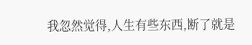我忽然觉得,人生有些东西,断了就是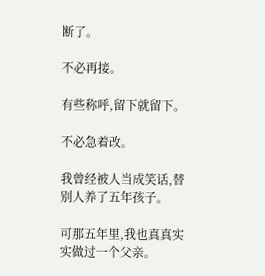断了。

不必再接。

有些称呼,留下就留下。

不必急着改。

我曾经被人当成笑话,替别人养了五年孩子。

可那五年里,我也真真实实做过一个父亲。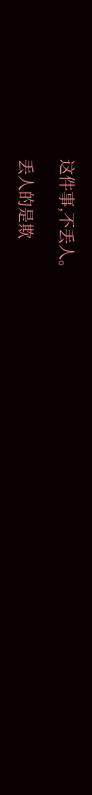这件事,不丢人。

丢人的是欺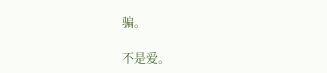骗。

不是爱。